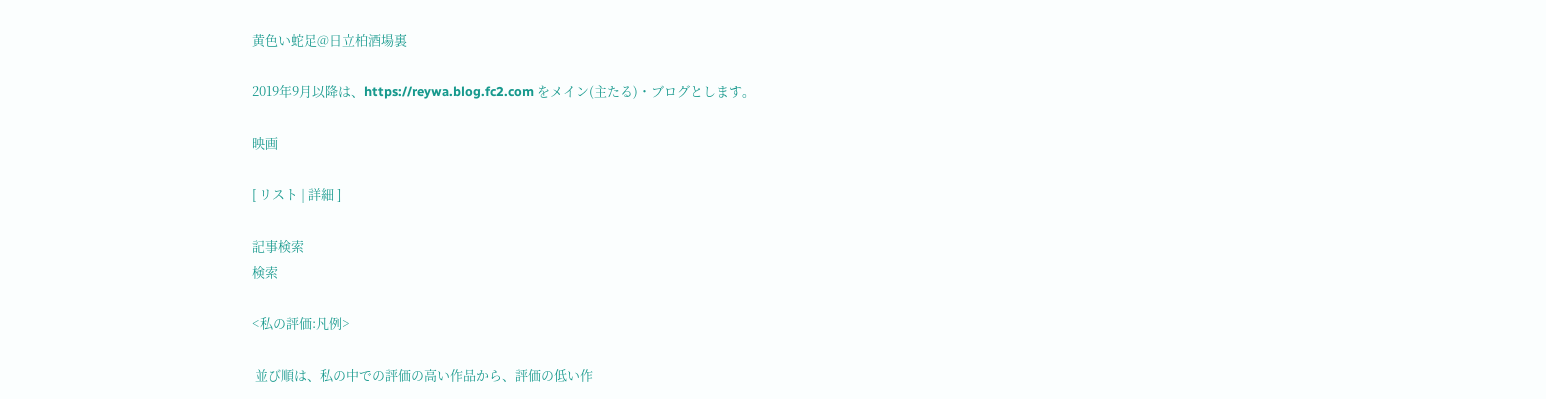黄色い蛇足@日立柏酒場裏

2019年9月以降は、https://reywa.blog.fc2.com をメイン(主たる)・ブログとします。

映画

[ リスト | 詳細 ]

記事検索
検索

<私の評価:凡例>

 並び順は、私の中での評価の高い作品から、評価の低い作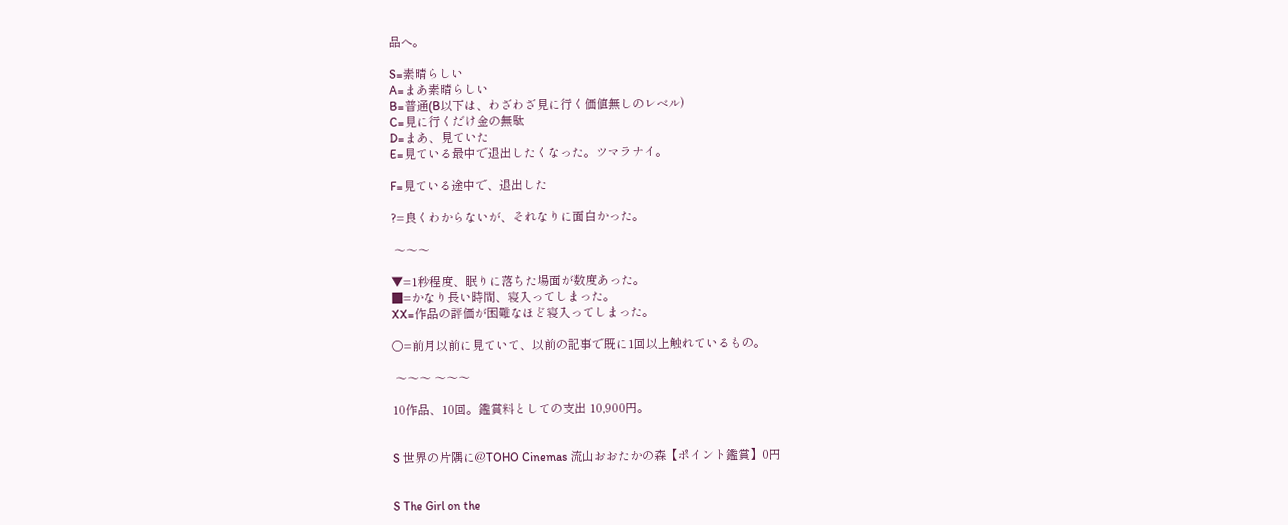品へ。

S=素晴らしい
A=まあ素晴らしい
B=普通(B以下は、わざわざ見に行く価値無しのレベル)
C=見に行くだけ金の無駄
D=まあ、見ていた
E=見ている最中で退出したくなった。ツマラナイ。

F=見ている途中で、退出した

?=良くわからないが、それなりに面白かった。

 〜〜〜

▼=1秒程度、眠りに落ちた場面が数度あった。
■=かなり長い時間、寝入ってしまった。
XX=作品の評価が困難なほど寝入ってしまった。

○=前月以前に見ていて、以前の記事で既に1回以上触れているもの。

 〜〜〜 〜〜〜

10作品、10回。鑑賞料としての支出 10,900円。


S 世界の片隅に@TOHO Cinemas 流山おおたかの森【ポイント鑑賞】0円


S The Girl on the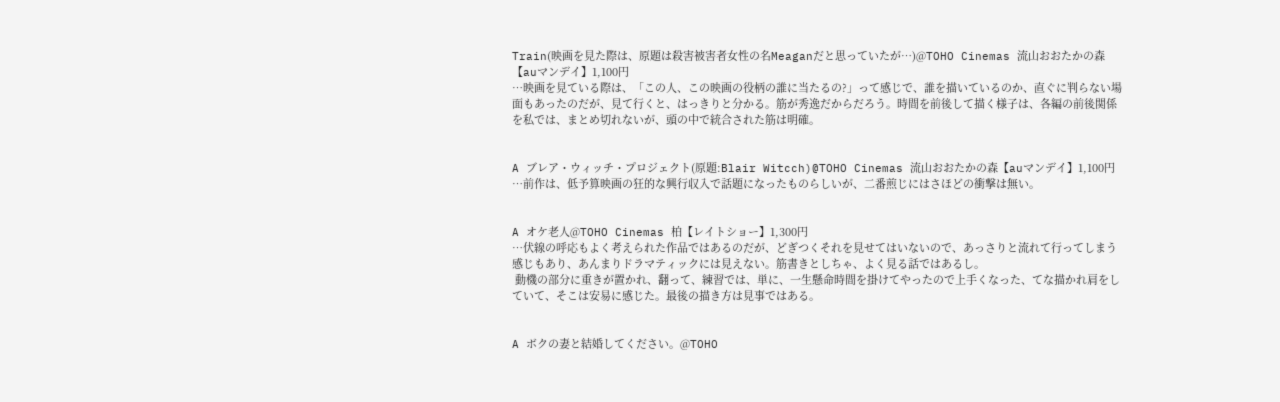Train(映画を見た際は、原題は殺害被害者女性の名Meaganだと思っていたが…)@TOHO Cinemas 流山おおたかの森【auマンデイ】1,100円
…映画を見ている際は、「この人、この映画の役柄の誰に当たるの?」って感じで、誰を描いているのか、直ぐに判らない場面もあったのだが、見て行くと、はっきりと分かる。筋が秀逸だからだろう。時間を前後して描く様子は、各編の前後関係を私では、まとめ切れないが、頭の中で統合された筋は明確。


A ブレア・ウィッチ・プロジェクト(原題:Blair Witcch)@TOHO Cinemas 流山おおたかの森【auマンデイ】1,100円
…前作は、低予算映画の狂的な興行収入で話題になったものらしいが、二番煎じにはさほどの衝撃は無い。


A オケ老人@TOHO Cinemas 柏【レイトショー】1,300円
…伏線の呼応もよく考えられた作品ではあるのだが、どぎつくそれを見せてはいないので、あっさりと流れて行ってしまう感じもあり、あんまりドラマティックには見えない。筋書きとしちゃ、よく見る話ではあるし。
 動機の部分に重きが置かれ、翻って、練習では、単に、一生懸命時間を掛けてやったので上手くなった、てな描かれ肩をしていて、そこは安易に感じた。最後の描き方は見事ではある。


A ボクの妻と結婚してください。@TOHO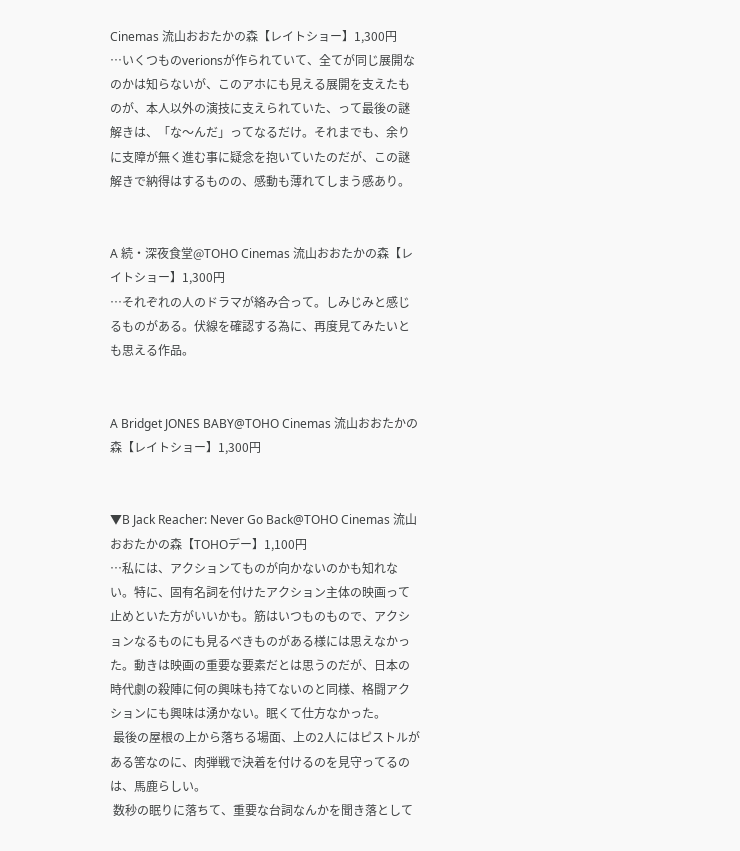Cinemas 流山おおたかの森【レイトショー】1,300円
…いくつものverionsが作られていて、全てが同じ展開なのかは知らないが、このアホにも見える展開を支えたものが、本人以外の演技に支えられていた、って最後の謎解きは、「な〜んだ」ってなるだけ。それまでも、余りに支障が無く進む事に疑念を抱いていたのだが、この謎解きで納得はするものの、感動も薄れてしまう感あり。


A 続・深夜食堂@TOHO Cinemas 流山おおたかの森【レイトショー】1,300円
…それぞれの人のドラマが絡み合って。しみじみと感じるものがある。伏線を確認する為に、再度見てみたいとも思える作品。


A Bridget JONES BABY@TOHO Cinemas 流山おおたかの森【レイトショー】1,300円


▼B Jack Reacher: Never Go Back@TOHO Cinemas 流山おおたかの森【TOHOデー】1,100円
…私には、アクションてものが向かないのかも知れない。特に、固有名詞を付けたアクション主体の映画って止めといた方がいいかも。筋はいつものもので、アクションなるものにも見るべきものがある様には思えなかった。動きは映画の重要な要素だとは思うのだが、日本の時代劇の殺陣に何の興味も持てないのと同様、格闘アクションにも興味は湧かない。眠くて仕方なかった。
 最後の屋根の上から落ちる場面、上の2人にはピストルがある筈なのに、肉弾戦で決着を付けるのを見守ってるのは、馬鹿らしい。
 数秒の眠りに落ちて、重要な台詞なんかを聞き落として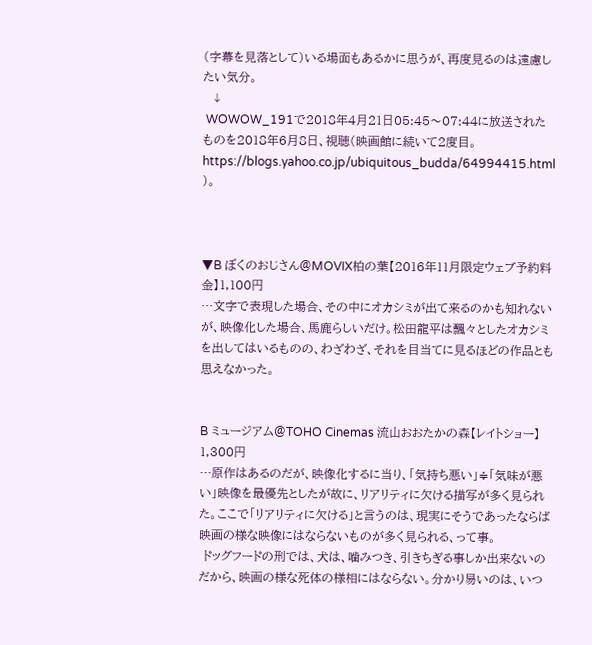(字幕を見落として)いる場面もあるかに思うが、再度見るのは遠慮したい気分。
  ↓
 WOWOW_191で2018年4月21日05:45〜07:44に放送されたものを2018年6月8日、視聴(映画館に続いて2度目。https://blogs.yahoo.co.jp/ubiquitous_budda/64994415.html )。



▼B ぼくのおじさん@MOVIX柏の葉【2016年11月限定ウェブ予約料金】1,100円
…文字で表現した場合、その中にオカシミが出て来るのかも知れないが、映像化した場合、馬鹿らしいだけ。松田龍平は飄々としたオカシミを出してはいるものの、わざわざ、それを目当てに見るほどの作品とも思えなかった。


B ミュージアム@TOHO Cinemas 流山おおたかの森【レイトショー】1,300円
…原作はあるのだが、映像化するに当り、「気持ち悪い」≑「気味が悪い」映像を最優先としたが故に、リアリティに欠ける描写が多く見られた。ここで「リアリティに欠ける」と言うのは、現実にそうであったならば映画の様な映像にはならないものが多く見られる、って事。
 ドッグフードの刑では、犬は、噛みつき、引きちぎる事しか出来ないのだから、映画の様な死体の様相にはならない。分かり易いのは、いつ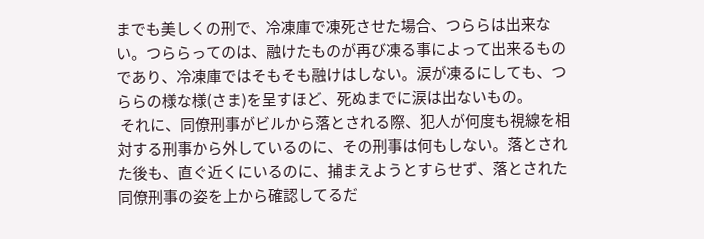までも美しくの刑で、冷凍庫で凍死させた場合、つららは出来ない。つららってのは、融けたものが再び凍る事によって出来るものであり、冷凍庫ではそもそも融けはしない。涙が凍るにしても、つららの様な様(さま)を呈すほど、死ぬまでに涙は出ないもの。
 それに、同僚刑事がビルから落とされる際、犯人が何度も視線を相対する刑事から外しているのに、その刑事は何もしない。落とされた後も、直ぐ近くにいるのに、捕まえようとすらせず、落とされた同僚刑事の姿を上から確認してるだ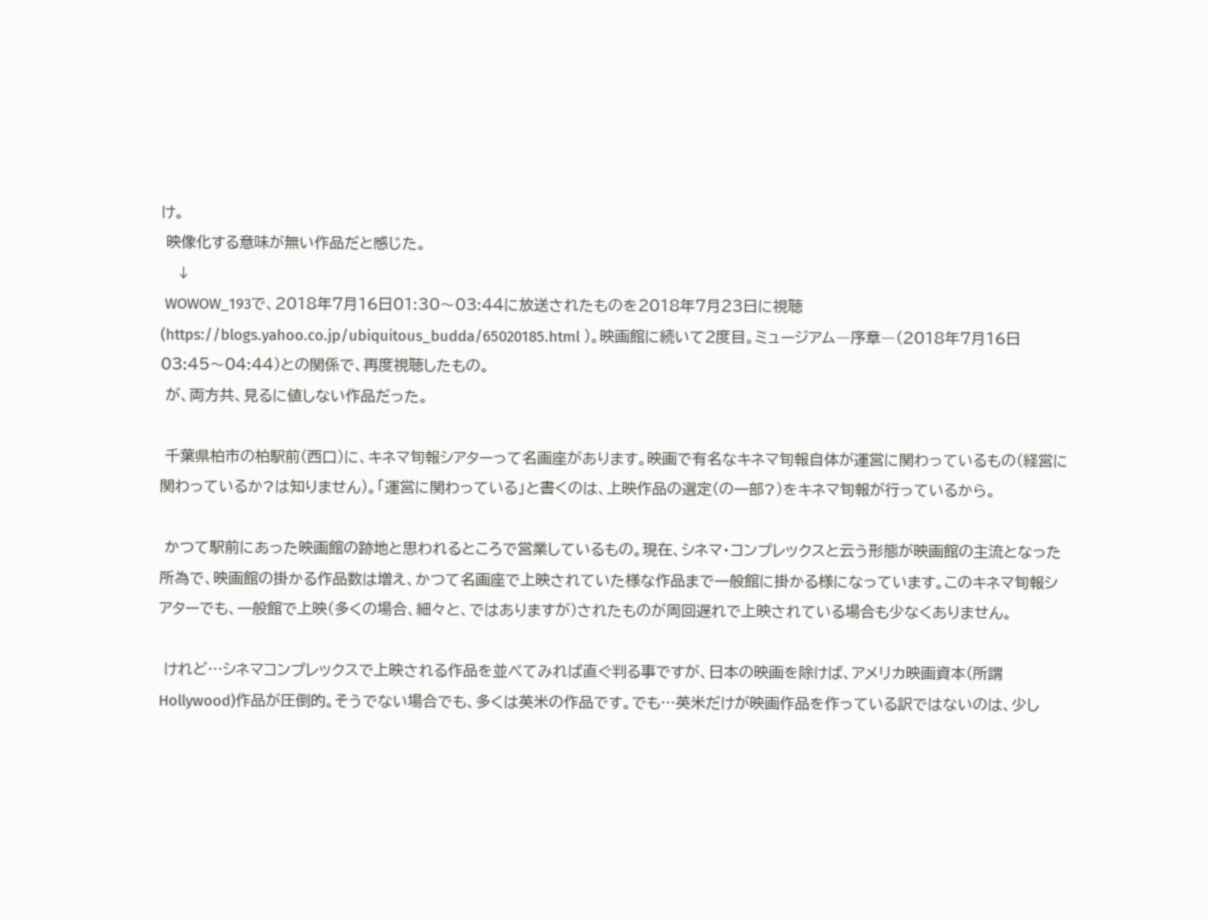け。
 映像化する意味が無い作品だと感じた。
   ↓
 WOWOW_193で、2018年7月16日01:30〜03:44に放送されたものを2018年7月23日に視聴(https://blogs.yahoo.co.jp/ubiquitous_budda/65020185.html )。映画館に続いて2度目。ミュージアム―序章―(2018年7月16日03:45〜04:44)との関係で、再度視聴したもの。
 が、両方共、見るに値しない作品だった。

 千葉県柏市の柏駅前(西口)に、キネマ旬報シアターって名画座があります。映画で有名なキネマ旬報自体が運営に関わっているもの(経営に関わっているか?は知りません)。「運営に関わっている」と書くのは、上映作品の選定(の一部?)をキネマ旬報が行っているから。

 かつて駅前にあった映画館の跡地と思われるところで営業しているもの。現在、シネマ・コンプレックスと云う形態が映画館の主流となった所為で、映画館の掛かる作品数は増え、かつて名画座で上映されていた様な作品まで一般館に掛かる様になっています。このキネマ旬報シアターでも、一般館で上映(多くの場合、細々と、ではありますが)されたものが周回遅れで上映されている場合も少なくありません。

 けれど…シネマコンプレックスで上映される作品を並べてみれば直ぐ判る事ですが、日本の映画を除けば、アメリカ映画資本(所謂 Hollywood)作品が圧倒的。そうでない場合でも、多くは英米の作品です。でも…英米だけが映画作品を作っている訳ではないのは、少し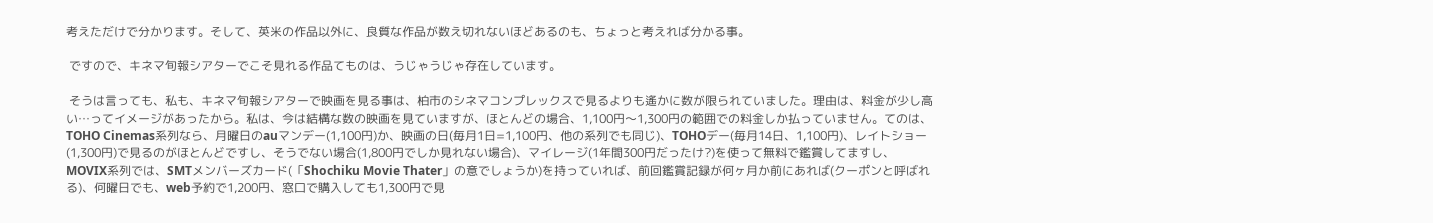考えただけで分かります。そして、英米の作品以外に、良質な作品が数え切れないほどあるのも、ちょっと考えれば分かる事。

 ですので、キネマ旬報シアターでこそ見れる作品てものは、うじゃうじゃ存在しています。

 そうは言っても、私も、キネマ旬報シアターで映画を見る事は、柏市のシネマコンプレックスで見るよりも遙かに数が限られていました。理由は、料金が少し高い…ってイメージがあったから。私は、今は結構な数の映画を見ていますが、ほとんどの場合、1,100円〜1,300円の範囲での料金しか払っていません。てのは、TOHO Cinemas系列なら、月曜日のauマンデー(1,100円)か、映画の日(毎月1日=1,100円、他の系列でも同じ)、TOHOデー(毎月14日、1,100円)、レイトショー(1,300円)で見るのがほとんどですし、そうでない場合(1,800円でしか見れない場合)、マイレージ(1年間300円だったけ?)を使って無料で鑑賞してますし、MOVIX系列では、SMTメンバーズカード(「Shochiku Movie Thater」の意でしょうか)を持っていれば、前回鑑賞記録が何ヶ月か前にあれば(クーポンと呼ばれる)、何曜日でも、web予約で1,200円、窓口で購入しても1,300円で見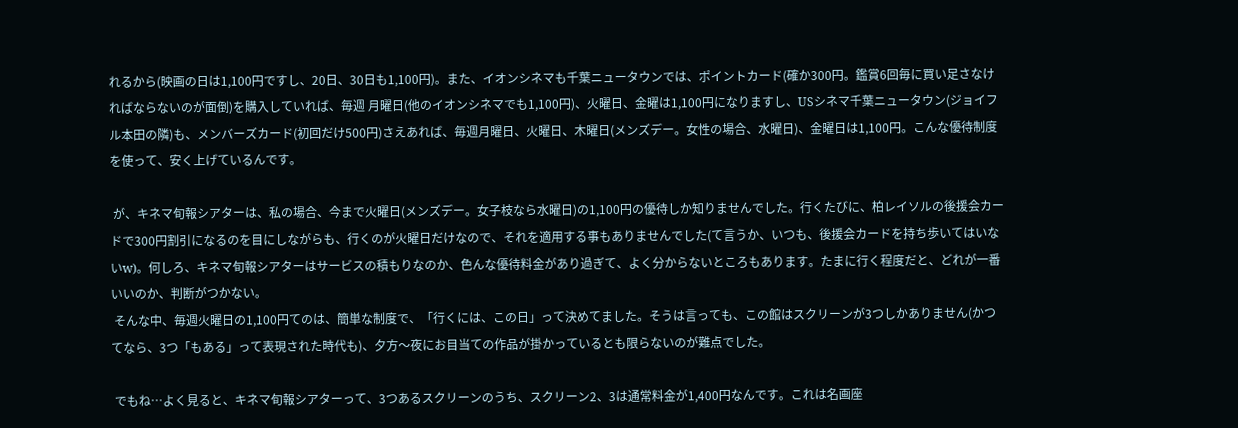れるから(映画の日は1,100円ですし、20日、30日も1,100円)。また、イオンシネマも千葉ニュータウンでは、ポイントカード(確か300円。鑑賞6回毎に買い足さなければならないのが面倒)を購入していれば、毎週 月曜日(他のイオンシネマでも1,100円)、火曜日、金曜は1,100円になりますし、USシネマ千葉ニュータウン(ジョイフル本田の隣)も、メンバーズカード(初回だけ500円)さえあれば、毎週月曜日、火曜日、木曜日(メンズデー。女性の場合、水曜日)、金曜日は1,100円。こんな優待制度を使って、安く上げているんです。

 が、キネマ旬報シアターは、私の場合、今まで火曜日(メンズデー。女子枝なら水曜日)の1,100円の優待しか知りませんでした。行くたびに、柏レイソルの後援会カードで300円割引になるのを目にしながらも、行くのが火曜日だけなので、それを適用する事もありませんでした(て言うか、いつも、後援会カードを持ち歩いてはいないw)。何しろ、キネマ旬報シアターはサービスの積もりなのか、色んな優待料金があり過ぎて、よく分からないところもあります。たまに行く程度だと、どれが一番いいのか、判断がつかない。
 そんな中、毎週火曜日の1,100円てのは、簡単な制度で、「行くには、この日」って決めてました。そうは言っても、この館はスクリーンが3つしかありません(かつてなら、3つ「もある」って表現された時代も)、夕方〜夜にお目当ての作品が掛かっているとも限らないのが難点でした。

 でもね…よく見ると、キネマ旬報シアターって、3つあるスクリーンのうち、スクリーン2、3は通常料金が1,400円なんです。これは名画座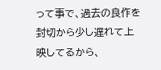って事で、過去の良作を封切から少し遅れて上映してるから、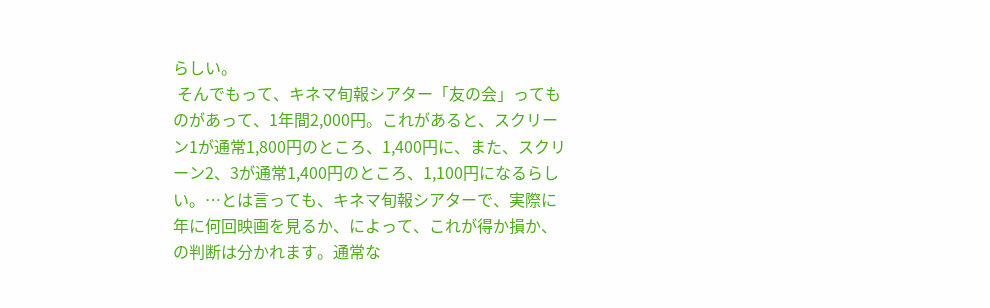らしい。
 そんでもって、キネマ旬報シアター「友の会」ってものがあって、1年間2,000円。これがあると、スクリーン1が通常1,800円のところ、1,400円に、また、スクリーン2、3が通常1,400円のところ、1,100円になるらしい。…とは言っても、キネマ旬報シアターで、実際に年に何回映画を見るか、によって、これが得か損か、の判断は分かれます。通常な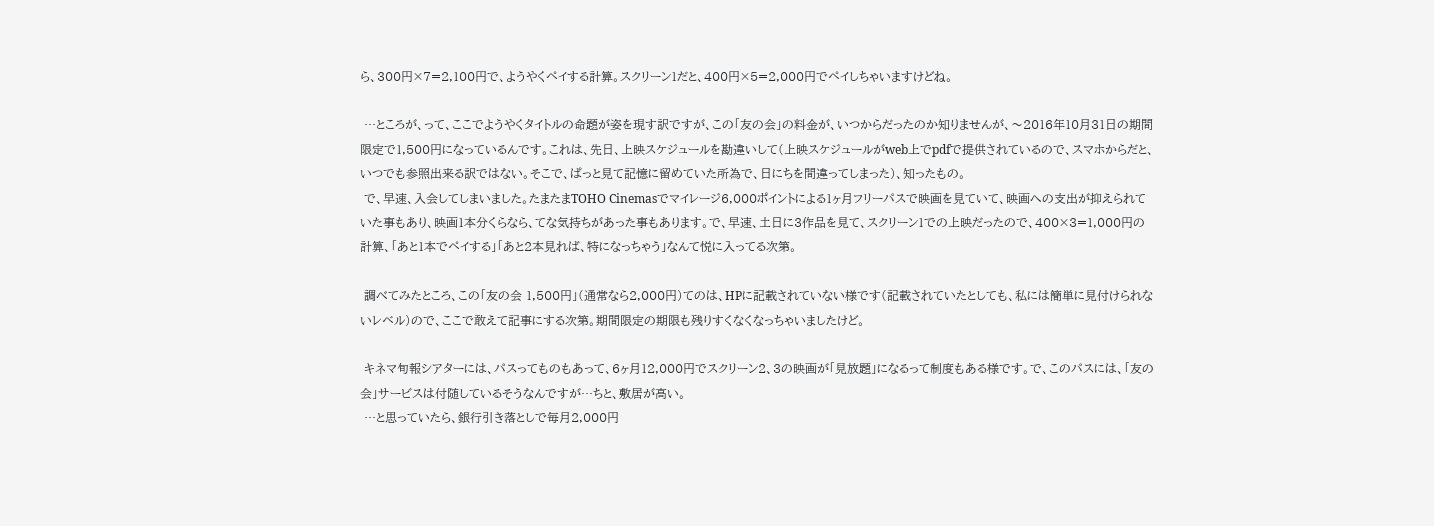ら、300円×7=2,100円で、ようやくペイする計算。スクリーン1だと、400円×5=2,000円でペイしちゃいますけどね。

 …ところが、って、ここでようやくタイトルの命題が姿を現す訳ですが、この「友の会」の料金が、いつからだったのか知りませんが、〜2016年10月31日の期間限定で1,500円になっているんです。これは、先日、上映スケジュールを勘違いして(上映スケジュールがweb上でpdfで提供されているので、スマホからだと、いつでも参照出来る訳ではない。そこで、ぱっと見て記憶に留めていた所為で、日にちを間違ってしまった)、知ったもの。
 で、早速、入会してしまいました。たまたまTOHO Cinemasでマイレージ6,000ポイントによる1ヶ月フリーパスで映画を見ていて、映画への支出が抑えられていた事もあり、映画1本分くらなら、てな気持ちがあった事もあります。で、早速、土日に3作品を見て、スクリーン1での上映だったので、400×3=1,000円の計算、「あと1本でペイする」「あと2本見れば、特になっちゃう」なんて悦に入ってる次第。

 調べてみたところ、この「友の会 1,500円」(通常なら2,000円)てのは、HPに記載されていない様です(記載されていたとしても、私には簡単に見付けられないレベル)ので、ここで敢えて記事にする次第。期間限定の期限も残りすくなくなっちゃいましたけど。

 キネマ旬報シアターには、パスってものもあって、6ヶ月12,000円でスクリーン2、3の映画が「見放題」になるって制度もある様です。で、このパスには、「友の会」サービスは付随しているそうなんですが…ちと、敷居が高い。
 …と思っていたら、銀行引き落としで毎月2,000円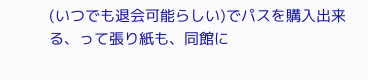(いつでも退会可能らしい)でパスを購入出来る、って張り紙も、同館に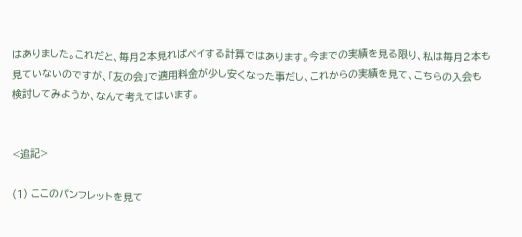はありました。これだと、毎月2本見ればペイする計算ではあります。今までの実績を見る限り、私は毎月2本も見ていないのですが、「友の会」で適用料金が少し安くなった事だし、これからの実績を見て、こちらの入会も検討してみようか、なんて考えてはいます。


<追記>

(1) ここのパンフレットを見て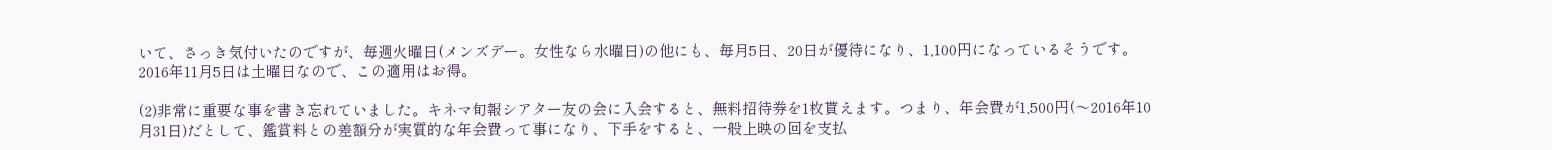いて、さっき気付いたのですが、毎週火曜日(メンズデー。女性なら水曜日)の他にも、毎月5日、20日が優待になり、1,100円になっているそうです。2016年11月5日は土曜日なので、この適用はお得。

(2)非常に重要な事を書き忘れていました。キネマ旬報シアター友の会に入会すると、無料招待券を1枚貰えます。つまり、年会費が1,500円(〜2016年10月31日)だとして、鑑賞料との差額分が実質的な年会費って事になり、下手をすると、一般上映の回を支払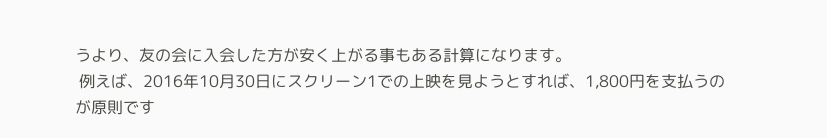うより、友の会に入会した方が安く上がる事もある計算になります。
 例えば、2016年10月30日にスクリーン1での上映を見ようとすれば、1,800円を支払うのが原則です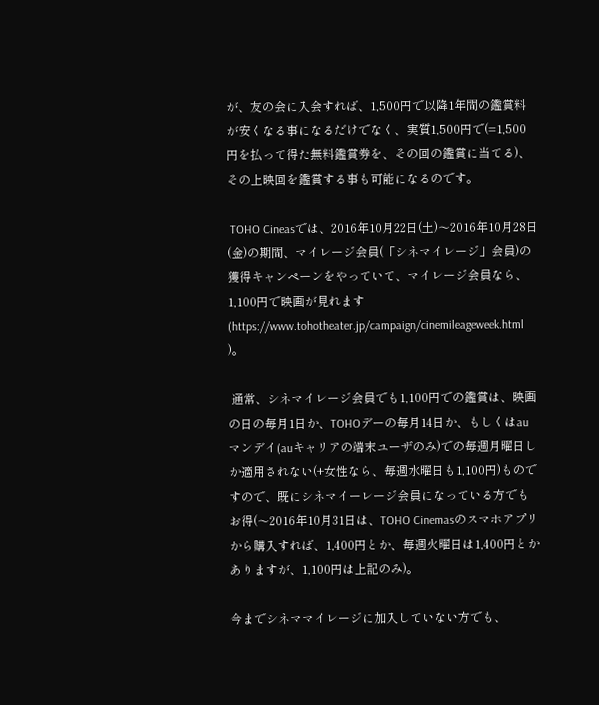が、友の会に入会すれば、1,500円で以降1年間の鑑賞料が安くなる事になるだけでなく、実質1,500円で(=1,500円を払って得た無料鑑賞券を、その回の鑑賞に当てる)、その上映回を鑑賞する事も可能になるのです。

 TOHO Cineasでは、2016年10月22日(土)〜2016年10月28日(金)の期間、マイレージ会員(「シネマイレージ」会員)の獲得キャンペーンをやっていて、マイレージ会員なら、1,100円で映画が見れます(https://www.tohotheater.jp/campaign/cinemileageweek.html )。

 通常、シネマイレージ会員でも1,100円での鑑賞は、映画の日の毎月1日か、TOHOデーの毎月14日か、もしくはauマンデイ(auキャリアの端末ユーザのみ)での毎週月曜日しか適用されない(+女性なら、毎週水曜日も1,100円)ものですので、既にシネマイーレージ会員になっている方でもお得(〜2016年10月31日は、TOHO Cinemasのスマホアプリから購入すれば、1,400円とか、毎週火曜日は1,400円とかありますが、1,100円は上記のみ)。

今までシネママイレージに加入していない方でも、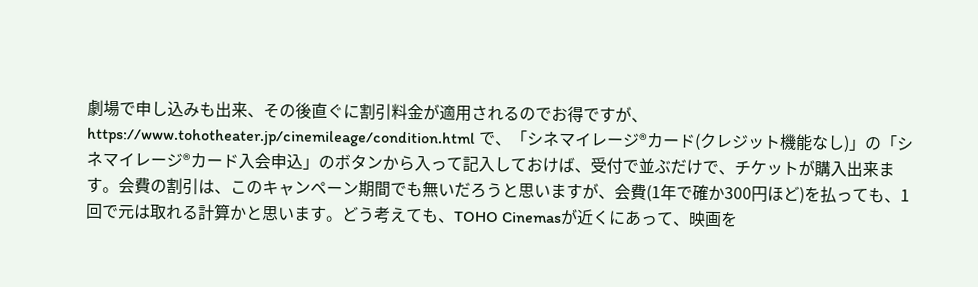劇場で申し込みも出来、その後直ぐに割引料金が適用されるのでお得ですが、https://www.tohotheater.jp/cinemileage/condition.html で、「シネマイレージ®カード(クレジット機能なし)」の「シネマイレージ®カード入会申込」のボタンから入って記入しておけば、受付で並ぶだけで、チケットが購入出来ます。会費の割引は、このキャンペーン期間でも無いだろうと思いますが、会費(1年で確か300円ほど)を払っても、1回で元は取れる計算かと思います。どう考えても、TOHO Cinemasが近くにあって、映画を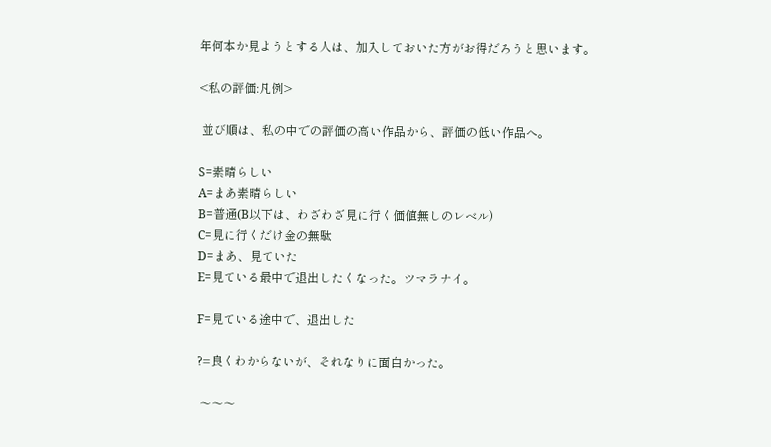年何本か見ようとする人は、加入しておいた方がお得だろうと思います。

<私の評価:凡例>

 並び順は、私の中での評価の高い作品から、評価の低い作品へ。

S=素晴らしい
A=まあ素晴らしい
B=普通(B以下は、わざわざ見に行く価値無しのレベル)
C=見に行くだけ金の無駄
D=まあ、見ていた
E=見ている最中で退出したくなった。ツマラナイ。

F=見ている途中で、退出した

?=良くわからないが、それなりに面白かった。

 〜〜〜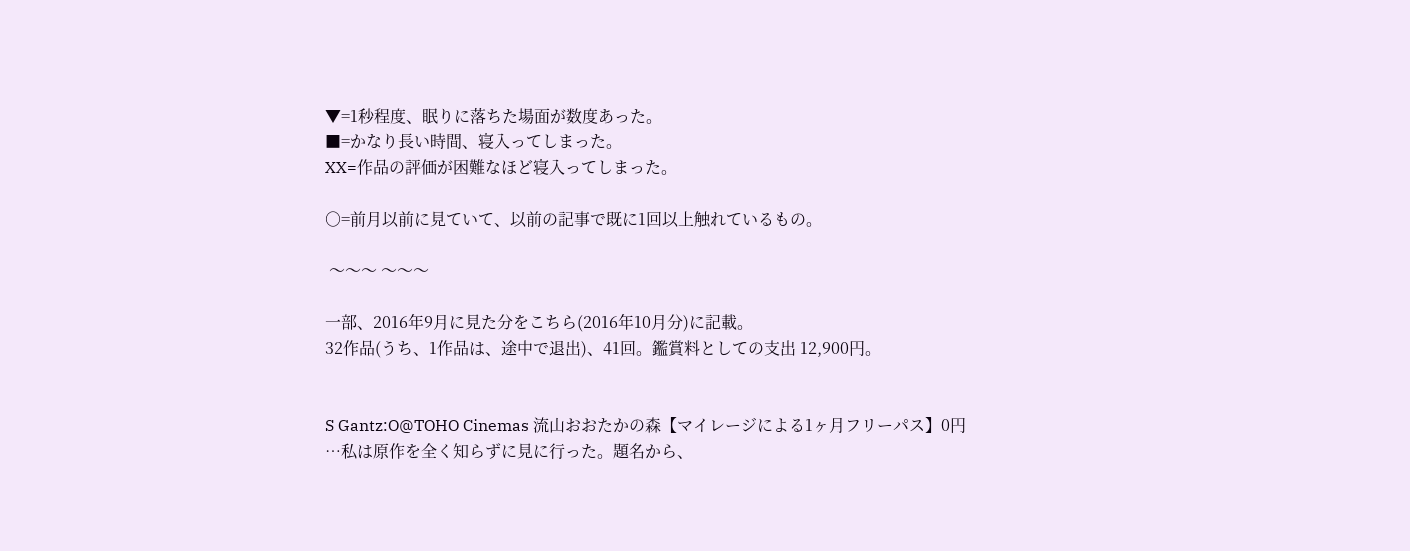▼=1秒程度、眠りに落ちた場面が数度あった。
■=かなり長い時間、寝入ってしまった。
XX=作品の評価が困難なほど寝入ってしまった。

○=前月以前に見ていて、以前の記事で既に1回以上触れているもの。

 〜〜〜 〜〜〜

一部、2016年9月に見た分をこちら(2016年10月分)に記載。
32作品(うち、1作品は、途中で退出)、41回。鑑賞料としての支出 12,900円。


S Gantz:O@TOHO Cinemas 流山おおたかの森【マイレージによる1ヶ月フリーパス】0円
…私は原作を全く知らずに見に行った。題名から、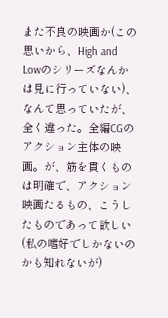また不良の映画か(この思いから、High and Lowのシリーズなんかは見に行っていない)、なんて思っていたが、全く違った。全編CGのアクション主体の映画。が、筋を貫くものは明確で、アクション映画たるもの、こうしたものであって欲しい(私の嗜好でしかないのかも知れないが)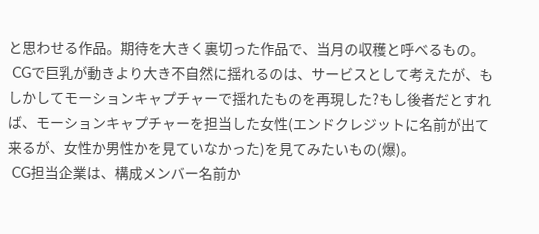と思わせる作品。期待を大きく裏切った作品で、当月の収穫と呼べるもの。
 CGで巨乳が動きより大き不自然に揺れるのは、サービスとして考えたが、もしかしてモーションキャプチャーで揺れたものを再現した?もし後者だとすれば、モーションキャプチャーを担当した女性(エンドクレジットに名前が出て来るが、女性か男性かを見ていなかった)を見てみたいもの(爆)。
 CG担当企業は、構成メンバー名前か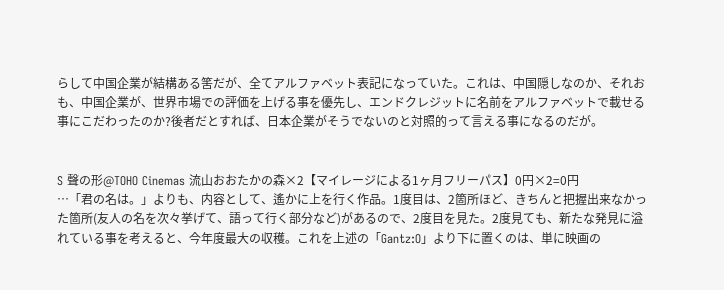らして中国企業が結構ある筈だが、全てアルファベット表記になっていた。これは、中国隠しなのか、それおも、中国企業が、世界市場での評価を上げる事を優先し、エンドクレジットに名前をアルファベットで載せる事にこだわったのか?後者だとすれば、日本企業がそうでないのと対照的って言える事になるのだが。


S 聲の形@TOHO Cinemas 流山おおたかの森×2【マイレージによる1ヶ月フリーパス】0円×2=0円
…「君の名は。」よりも、内容として、遙かに上を行く作品。1度目は、2箇所ほど、きちんと把握出来なかった箇所(友人の名を次々挙げて、語って行く部分など)があるので、2度目を見た。2度見ても、新たな発見に溢れている事を考えると、今年度最大の収穫。これを上述の「Gantz:O」より下に置くのは、単に映画の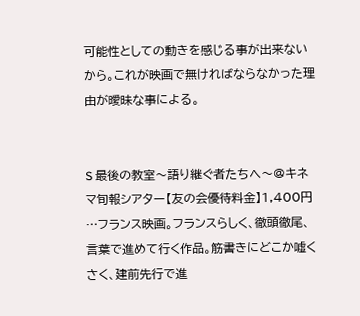可能性としての動きを感じる事が出来ないから。これが映画で無ければならなかった理由が曖昧な事による。


S 最後の教室〜語り継ぐ者たちへ〜@キネマ旬報シアター【友の会優待料金】1,400円
…フランス映画。フランスらしく、徹頭徹尾、言葉で進めて行く作品。筋書きにどこか嘘くさく、建前先行で進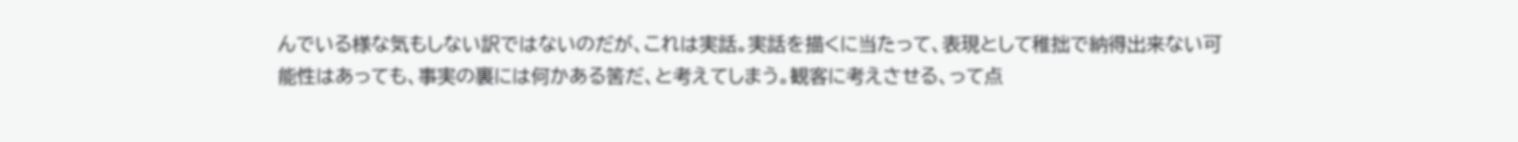んでいる様な気もしない訳ではないのだが、これは実話。実話を描くに当たって、表現として稚拙で納得出来ない可能性はあっても、事実の裏には何かある筈だ、と考えてしまう。観客に考えさせる、って点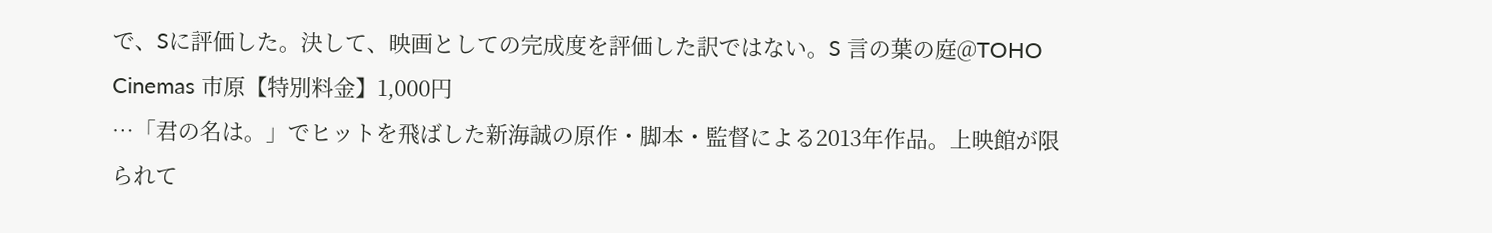で、Sに評価した。決して、映画としての完成度を評価した訳ではない。S 言の葉の庭@TOHO Cinemas 市原【特別料金】1,000円
…「君の名は。」でヒットを飛ばした新海誠の原作・脚本・監督による2013年作品。上映館が限られて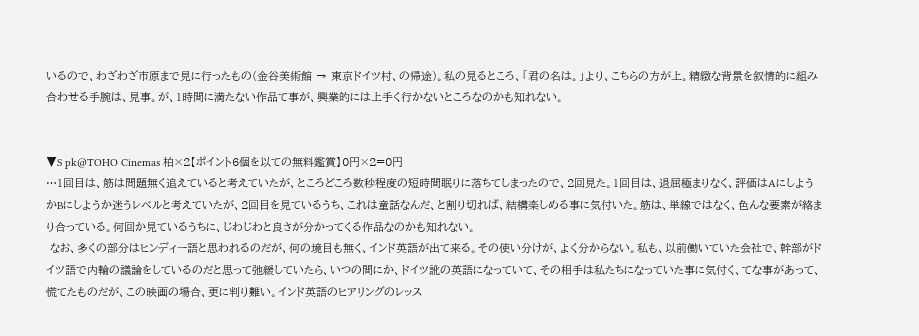いるので、わざわざ市原まで見に行ったもの(金谷美術館 → 東京ドイツ村、の帰途)。私の見るところ、「君の名は。」より、こちらの方が上。精緻な背景を叙情的に組み合わせる手腕は、見事。が、1時間に満たない作品て事が、興業的には上手く行かないところなのかも知れない。


▼S pk@TOHO Cinemas 柏×2【ポイント6個を以ての無料鑑賞】0円×2=0円
…1回目は、筋は問題無く追えていると考えていたが、ところどころ数秒程度の短時間眠りに落ちてしまったので、2回見た。1回目は、退屈極まりなく、評価はAにしようかBにしようか迷うレベルと考えていたが、2回目を見ているうち、これは童話なんだ、と割り切れば、結構楽しめる事に気付いた。筋は、単線ではなく、色んな要素が絡まり合っている。何回か見ているうちに、じわじわと良さが分かってくる作品なのかも知れない。
 なお、多くの部分はヒンディー語と思われるのだが、何の境目も無く、インド英語が出て来る。その使い分けが、よく分からない。私も、以前働いていた会社で、幹部がドイツ語で内輪の議論をしているのだと思って弛緩していたら、いつの間にか、ドイツ訛の英語になっていて、その相手は私たちになっていた事に気付く、てな事があって、慌てたものだが、この映画の場合、更に判り難い。インド英語のヒアリングのレッス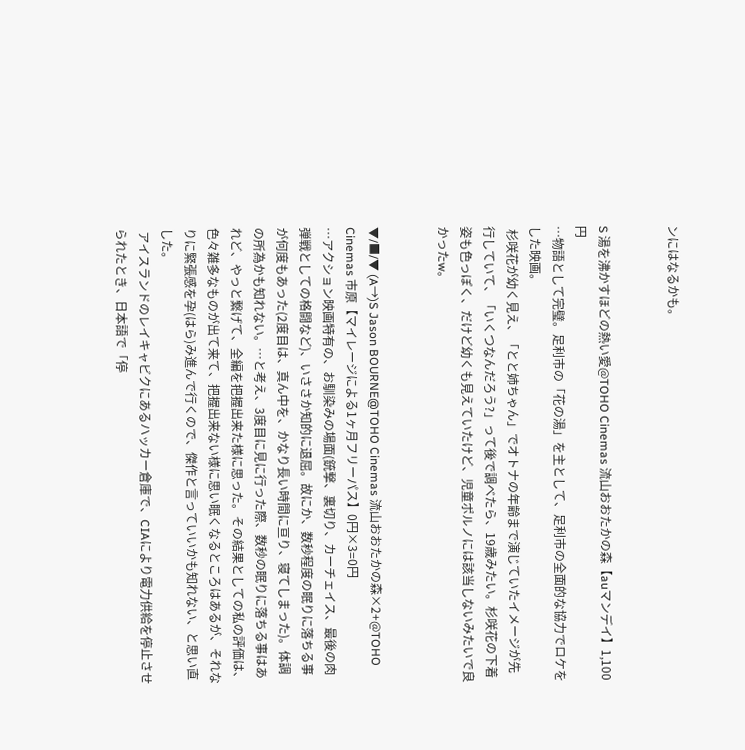ンにはなるかも。


S 湯を沸かすほどの熱い愛@TOHO Cinemas 流山おおたかの森【auマンデイ】1,100円
…物語として完璧。足利市の「花の湯」を主として、足利市の全面的な協力でロケをした映画。
 杉咲花が幼く見え、「とと姉ちゃん」でオトナの年齢まで演じていたイメージが先行していて、「いくつなんだろう?」って後で調べたら、19歳みたい。杉咲花の下着姿も色っぽく、だけど幼くも見えていたけど、児童ポルノには該当しないみたいで良かったw。


▼/■/▼ (A→)S Jason BOURNE@TOHO Cinemas 流山おおたかの森×2+@TOHO Cinemas 市原【マイレージによる1ヶ月フリーパス】0円×3=0円
…アクション映画特有の、お馴染みの場面(銃撃、裏切り、カーチェイス、最後の肉弾戦としての格闘など)、いささか知的に退屈。故にか、数秒程度の眠りに落ちる事が何度もあった(2度目は、真ん中を、かなり長い時間に亘り、寝てしまった)。体調の所為かも知れない。…と考え、3度目に見に行った際、数秒の眠りに落ちる事はあれど、やっと繋げて、全編を把握出来た様に思った。その結果としての私の評価は、色々雑多なものが出て来て、把握出来ない様に思い眠くなるところはあるが、それなりに緊張感を孕(はら)み進んで行くので、傑作と言っていいかも知れない、と思い直した。
 アイスランドのレイキャビクにあるハッカー倉庫で、CIAにより電力供給を停止させられたとき、日本語で「停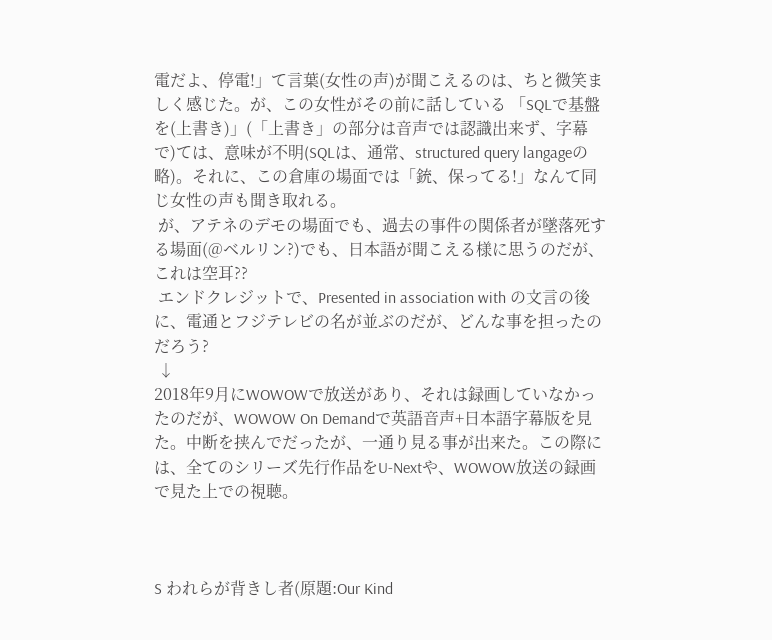電だよ、停電!」て言葉(女性の声)が聞こえるのは、ちと微笑ましく感じた。が、この女性がその前に話している 「SQLで基盤を(上書き)」(「上書き」の部分は音声では認識出来ず、字幕で)ては、意味が不明(SQLは、通常、structured query langageの略)。それに、この倉庫の場面では「銃、保ってる!」なんて同じ女性の声も聞き取れる。
 が、アテネのデモの場面でも、過去の事件の関係者が墜落死する場面(@ベルリン?)でも、日本語が聞こえる様に思うのだが、これは空耳??
 エンドクレジットで、Presented in association with の文言の後に、電通とフジテレビの名が並ぶのだが、どんな事を担ったのだろう?
 ↓
2018年9月にWOWOWで放送があり、それは録画していなかったのだが、WOWOW On Demandで英語音声+日本語字幕版を見た。中断を挟んでだったが、一通り見る事が出来た。この際には、全てのシリーズ先行作品をU-Nextや、WOWOW放送の録画で見た上での視聴。



S われらが背きし者(原題:Our Kind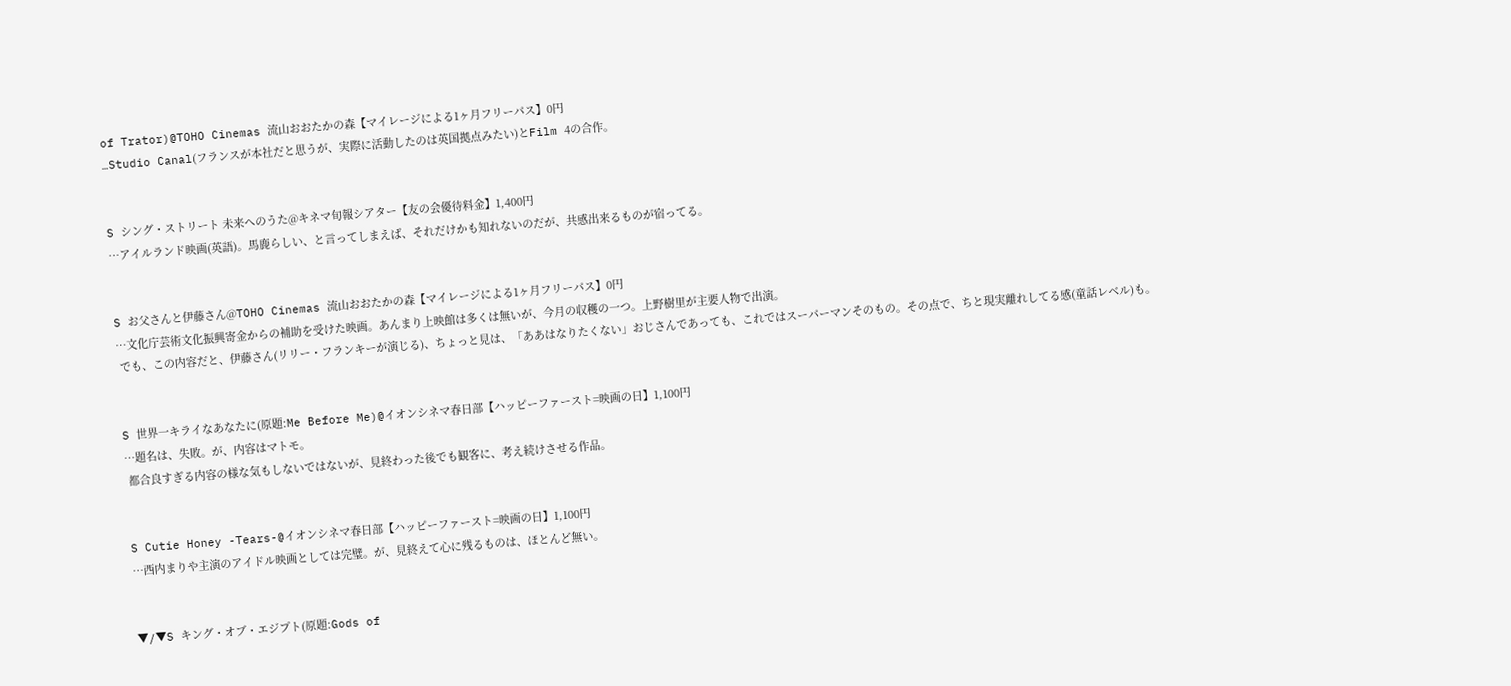of Trator)@TOHO Cinemas 流山おおたかの森【マイレージによる1ヶ月フリーパス】0円
…Studio Canal(フランスが本社だと思うが、実際に活動したのは英国拠点みたい)とFilm 4の合作。


S シング・ストリート 未来へのうた@キネマ旬報シアター【友の会優待料金】1,400円
…アイルランド映画(英語)。馬鹿らしい、と言ってしまえば、それだけかも知れないのだが、共感出来るものが宿ってる。


S お父さんと伊藤さん@TOHO Cinemas 流山おおたかの森【マイレージによる1ヶ月フリーパス】0円
…文化庁芸術文化振興寄金からの補助を受けた映画。あんまり上映館は多くは無いが、今月の収穫の一つ。上野樹里が主要人物で出演。
 でも、この内容だと、伊藤さん(リリー・フランキーが演じる)、ちょっと見は、「ああはなりたくない」おじさんであっても、これではスーパーマンそのもの。その点で、ちと現実離れしてる感(童話レベル)も。


S 世界一キライなあなたに(原題:Me Before Me)@イオンシネマ春日部【ハッピーファースト=映画の日】1,100円
…題名は、失敗。が、内容はマトモ。
 都合良すぎる内容の様な気もしないではないが、見終わった後でも観客に、考え続けさせる作品。


S Cutie Honey -Tears-@イオンシネマ春日部【ハッピーファースト=映画の日】1,100円
…西内まりや主演のアイドル映画としては完璧。が、見終えて心に残るものは、ほとんど無い。


▼/▼S キング・オブ・エジプト(原題:Gods of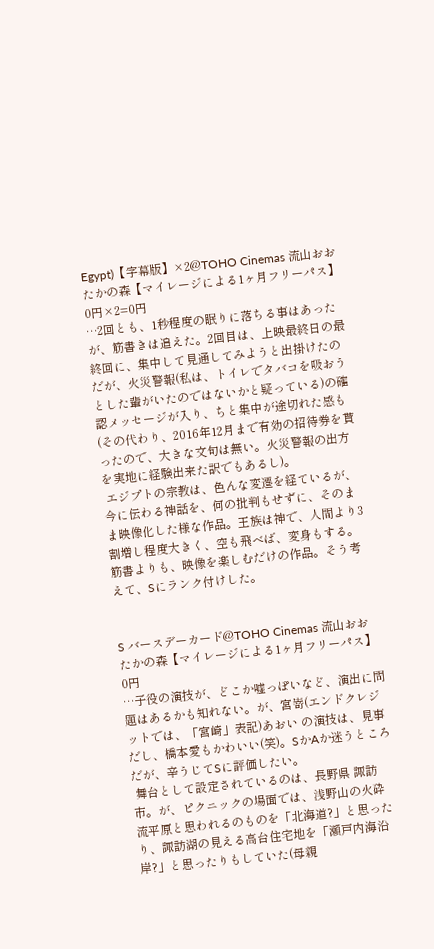Egypt)【字幕版】×2@TOHO Cinemas 流山おおたかの森【マイレージによる1ヶ月フリーパス】0円×2=0円
…2回とも、1秒程度の眠りに落ちる事はあったが、筋書きは追えた。2回目は、上映最終日の最終回に、集中して見通してみようと出掛けたのだが、火災警報(私は、トイレでタバコを吸おうとした輩がいたのではないかと疑っている)の確認メッセージが入り、ちと集中が途切れた感も(その代わり、2016年12月まで有効の招待券を貰ったので、大きな文句は無い。火災警報の出方を実地に経験出来た訳でもあるし)。
 エジプトの宗教は、色んな変遷を経ているが、今に伝わる神話を、何の批判もせずに、そのまま映像化した様な作品。王族は神で、人間より3割増し程度大きく、空も飛べば、変身もする。筋書よりも、映像を楽しむだけの作品。そう考えて、Sにランク付けした。


S バースデーカード@TOHO Cinemas 流山おおたかの森【マイレージによる1ヶ月フリーパス】0円
…子役の演技が、どこか嘘っぽいなど、演出に問題はあるかも知れない。が、宮嵜(エンドクレジットでは、「宮崎」表記)あおい の演技は、見事だし、橋本愛もかわいい(笑)。SかAか迷うところだが、辛うじてSに評価したい。
 舞台として設定されているのは、長野県 諏訪市。が、ピクニックの場面では、浅野山の火砕流平原と思われるのものを「北海道?」と思ったり、諏訪湖の見える高台住宅地を「瀬戸内海沿岸?」と思ったりもしていた(母親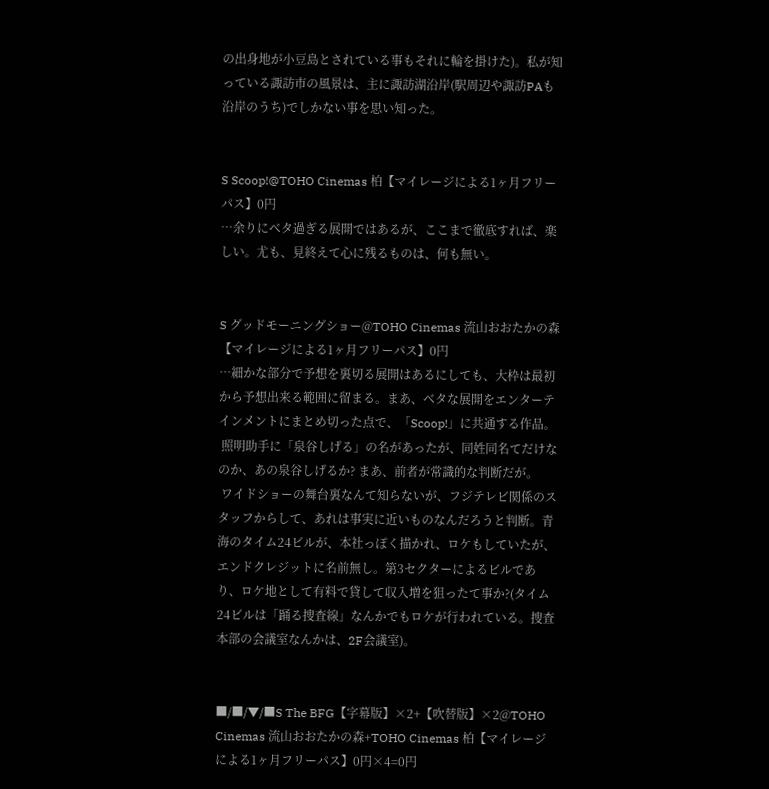の出身地が小豆島とされている事もそれに輪を掛けた)。私が知っている諏訪市の風景は、主に諏訪湖沿岸(駅周辺や諏訪PAも沿岸のうち)でしかない事を思い知った。


S Scoop!@TOHO Cinemas 柏【マイレージによる1ヶ月フリーパス】0円
…余りにベタ過ぎる展開ではあるが、ここまで徹底すれば、楽しい。尤も、見終えて心に残るものは、何も無い。


S グッドモーニングショー@TOHO Cinemas 流山おおたかの森【マイレージによる1ヶ月フリーパス】0円
…細かな部分で予想を裏切る展開はあるにしても、大枠は最初から予想出来る範囲に留まる。まあ、ベタな展開をエンターテインメントにまとめ切った点で、「Scoop!」に共通する作品。
 照明助手に「泉谷しげる」の名があったが、同姓同名てだけなのか、あの泉谷しげるか? まあ、前者が常識的な判断だが。
 ワイドショーの舞台裏なんて知らないが、フジテレビ関係のスタッフからして、あれは事実に近いものなんだろうと判断。青海のタイム24ビルが、本社っぽく描かれ、ロケもしていたが、エンドクレジットに名前無し。第3セクターによるビルであり、ロケ地として有料で貸して収入増を狙ったて事か?(タイム24ビルは「踊る捜査線」なんかでもロケが行われている。捜査本部の会議室なんかは、2F会議室)。


■/■/▼/■S The BFG【字幕版】×2+【吹替版】×2@TOHO Cinemas 流山おおたかの森+TOHO Cinemas 柏【マイレージによる1ヶ月フリーパス】0円×4=0円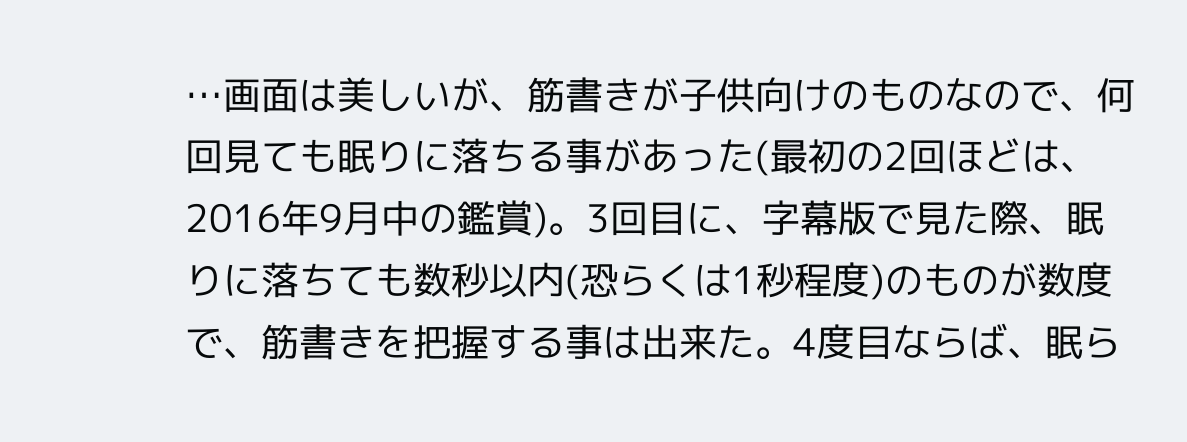…画面は美しいが、筋書きが子供向けのものなので、何回見ても眠りに落ちる事があった(最初の2回ほどは、2016年9月中の鑑賞)。3回目に、字幕版で見た際、眠りに落ちても数秒以内(恐らくは1秒程度)のものが数度で、筋書きを把握する事は出来た。4度目ならば、眠ら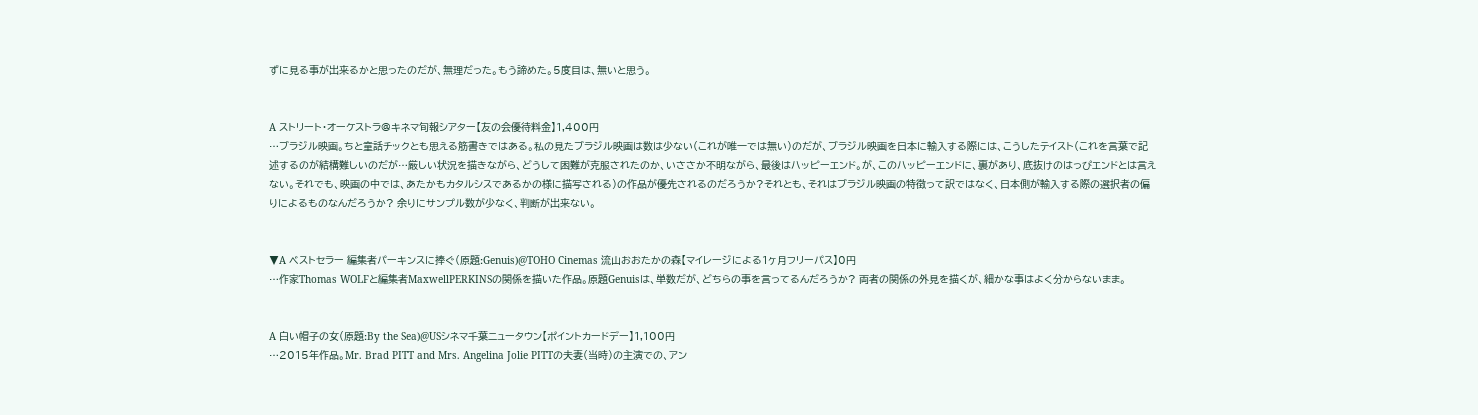ずに見る事が出来るかと思ったのだが、無理だった。もう諦めた。5度目は、無いと思う。


A ストリート・オーケストラ@キネマ旬報シアター【友の会優待料金】1,400円
…ブラジル映画。ちと童話チックとも思える筋書きではある。私の見たブラジル映画は数は少ない(これが唯一では無い)のだが、ブラジル映画を日本に輸入する際には、こうしたテイスト(これを言葉で記述するのが結構難しいのだが…厳しい状況を描きながら、どうして困難が克服されたのか、いささか不明ながら、最後はハッピーエンド。が、このハッピーエンドに、裏があり、底抜けのはっぴエンドとは言えない。それでも、映画の中では、あたかもカタルシスであるかの様に描写される)の作品が優先されるのだろうか?それとも、それはブラジル映画の特徴って訳ではなく、日本側が輸入する際の選択者の偏りによるものなんだろうか? 余りにサンプル数が少なく、判断が出来ない。


▼A ベストセラー 編集者パーキンスに捧ぐ(原題:Genuis)@TOHO Cinemas 流山おおたかの森【マイレージによる1ヶ月フリーパス】0円
…作家Thomas WOLFと編集者MaxwellPERKINSの関係を描いた作品。原題Genuisは、単数だが、どちらの事を言ってるんだろうか? 両者の関係の外見を描くが、細かな事はよく分からないまま。


A 白い帽子の女(原題:By the Sea)@USシネマ千葉ニュータウン【ポイントカードデー】1,100円
…2015年作品。Mr. Brad PITT and Mrs. Angelina Jolie PITTの夫妻(当時)の主演での、アン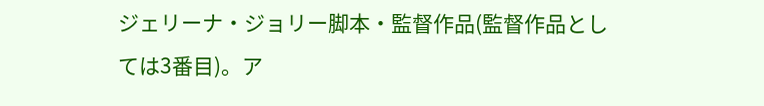ジェリーナ・ジョリー脚本・監督作品(監督作品としては3番目)。ア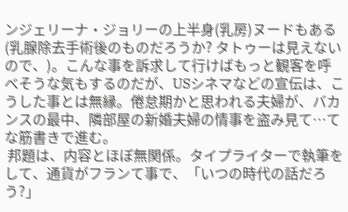ンジェリーナ・ジョリーの上半身(乳房)ヌードもある(乳腺除去手術後のものだろうか? タトゥーは見えないので、)。こんな事を訴求して行けばもっと観客を呼べそうな気もするのだが、USシネマなどの宣伝は、こうした事とは無縁。倦怠期かと思われる夫婦が、バカンスの最中、隣部屋の新婚夫婦の情事を盗み見て…てな筋書きで進む。
 邦題は、内容とほぼ無関係。タイプライターで執筆をして、通貨がフランて事で、「いつの時代の話だろう?」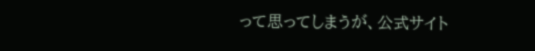って思ってしまうが、公式サイト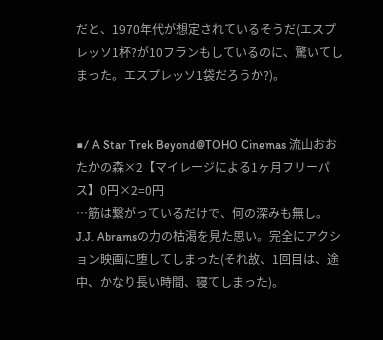だと、1970年代が想定されているそうだ(エスプレッソ1杯?が10フランもしているのに、驚いてしまった。エスプレッソ1袋だろうか?)。


■/ A Star Trek Beyond@TOHO Cinemas 流山おおたかの森×2【マイレージによる1ヶ月フリーパス】0円×2=0円
…筋は繋がっているだけで、何の深みも無し。J.J. Abramsの力の枯渇を見た思い。完全にアクション映画に堕してしまった(それ故、1回目は、途中、かなり長い時間、寝てしまった)。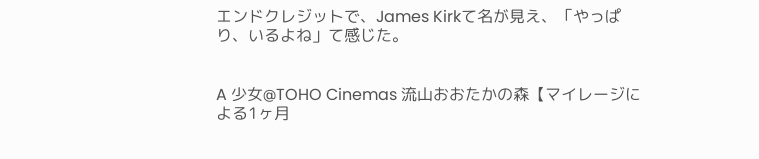エンドクレジットで、James Kirkて名が見え、「やっぱり、いるよね」て感じた。


A 少女@TOHO Cinemas 流山おおたかの森【マイレージによる1ヶ月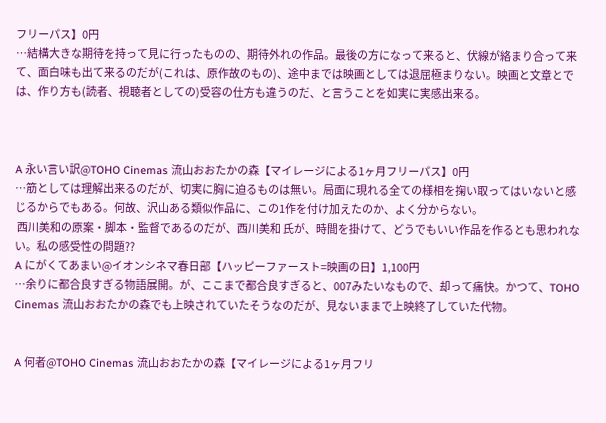フリーパス】0円
…結構大きな期待を持って見に行ったものの、期待外れの作品。最後の方になって来ると、伏線が絡まり合って来て、面白味も出て来るのだが(これは、原作故のもの)、途中までは映画としては退屈極まりない。映画と文章とでは、作り方も(読者、視聴者としての)受容の仕方も違うのだ、と言うことを如実に実感出来る。



A 永い言い訳@TOHO Cinemas 流山おおたかの森【マイレージによる1ヶ月フリーパス】0円
…筋としては理解出来るのだが、切実に胸に迫るものは無い。局面に現れる全ての様相を掬い取ってはいないと感じるからでもある。何故、沢山ある類似作品に、この1作を付け加えたのか、よく分からない。
 西川美和の原案・脚本・監督であるのだが、西川美和 氏が、時間を掛けて、どうでもいい作品を作るとも思われない。私の感受性の問題??
A にがくてあまい@イオンシネマ春日部【ハッピーファースト=映画の日】1,100円
…余りに都合良すぎる物語展開。が、ここまで都合良すぎると、007みたいなもので、却って痛快。かつて、TOHO Cinemas 流山おおたかの森でも上映されていたそうなのだが、見ないままで上映終了していた代物。


A 何者@TOHO Cinemas 流山おおたかの森【マイレージによる1ヶ月フリ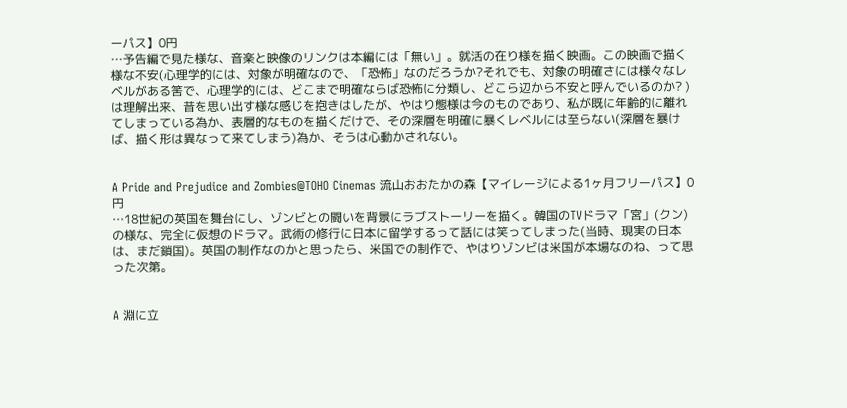ーパス】0円
…予告編で見た様な、音楽と映像のリンクは本編には「無い」。就活の在り様を描く映画。この映画で描く様な不安(心理学的には、対象が明確なので、「恐怖」なのだろうか?それでも、対象の明確さには様々なレベルがある筈で、心理学的には、どこまで明確ならば恐怖に分類し、どこら辺から不安と呼んでいるのか? )は理解出来、昔を思い出す様な感じを抱きはしたが、やはり態様は今のものであり、私が既に年齢的に離れてしまっている為か、表層的なものを描くだけで、その深層を明確に暴くレベルには至らない(深層を暴けば、描く形は異なって来てしまう)為か、そうは心動かされない。


A Pride and Prejudice and Zombies@TOHO Cinemas 流山おおたかの森【マイレージによる1ヶ月フリーパス】0円
…18世紀の英国を舞台にし、ゾンビとの闘いを背景にラブストーリーを描く。韓国のTVドラマ「宮」(クン)の様な、完全に仮想のドラマ。武術の修行に日本に留学するって話には笑ってしまった(当時、現実の日本は、まだ鎖国)。英国の制作なのかと思ったら、米国での制作で、やはりゾンビは米国が本場なのね、って思った次第。


A 淵に立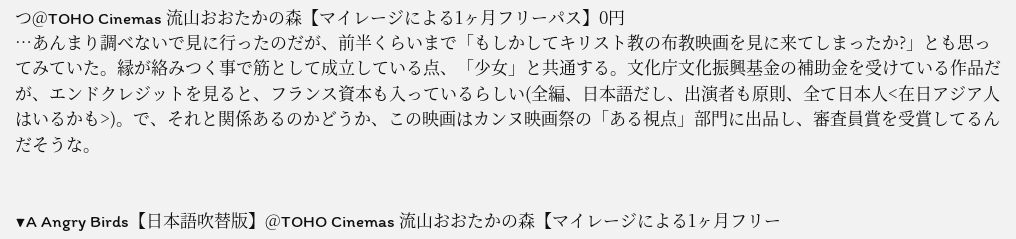つ@TOHO Cinemas 流山おおたかの森【マイレージによる1ヶ月フリーパス】0円
…あんまり調べないで見に行ったのだが、前半くらいまで「もしかしてキリスト教の布教映画を見に来てしまったか?」とも思ってみていた。縁が絡みつく事で筋として成立している点、「少女」と共通する。文化庁文化振興基金の補助金を受けている作品だが、エンドクレジットを見ると、フランス資本も入っているらしい(全編、日本語だし、出演者も原則、全て日本人<在日アジア人はいるかも>)。で、それと関係あるのかどうか、この映画はカンヌ映画祭の「ある視点」部門に出品し、審査員賞を受賞してるんだそうな。


▼A Angry Birds【日本語吹替版】@TOHO Cinemas 流山おおたかの森【マイレージによる1ヶ月フリー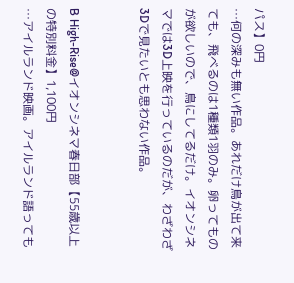パス】0円
…何の深みも無い作品。あれだけ鳥が出て来ても、飛べるのは1種類1羽のみ。卵ってものが欲しいので、鳥にしてるだけ。イオンシネマでは3D上映を行っているのだが、わざわざ3Dで見たいとも思わない作品。


B High-Rise@イオンシネマ春日部【55歳以上の特別料金】1,100円
…アイルランド映画。アイルランド語っても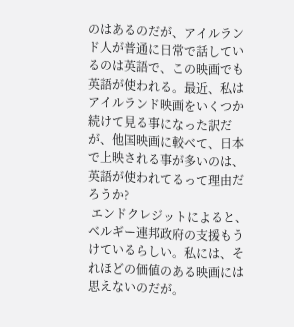のはあるのだが、アイルランド人が普通に日常で話しているのは英語で、この映画でも英語が使われる。最近、私はアイルランド映画をいくつか続けて見る事になった訳だが、他国映画に較べて、日本で上映される事が多いのは、英語が使われてるって理由だろうか?
 エンドクレジットによると、ベルギー連邦政府の支援もうけているらしい。私には、それほどの価値のある映画には思えないのだが。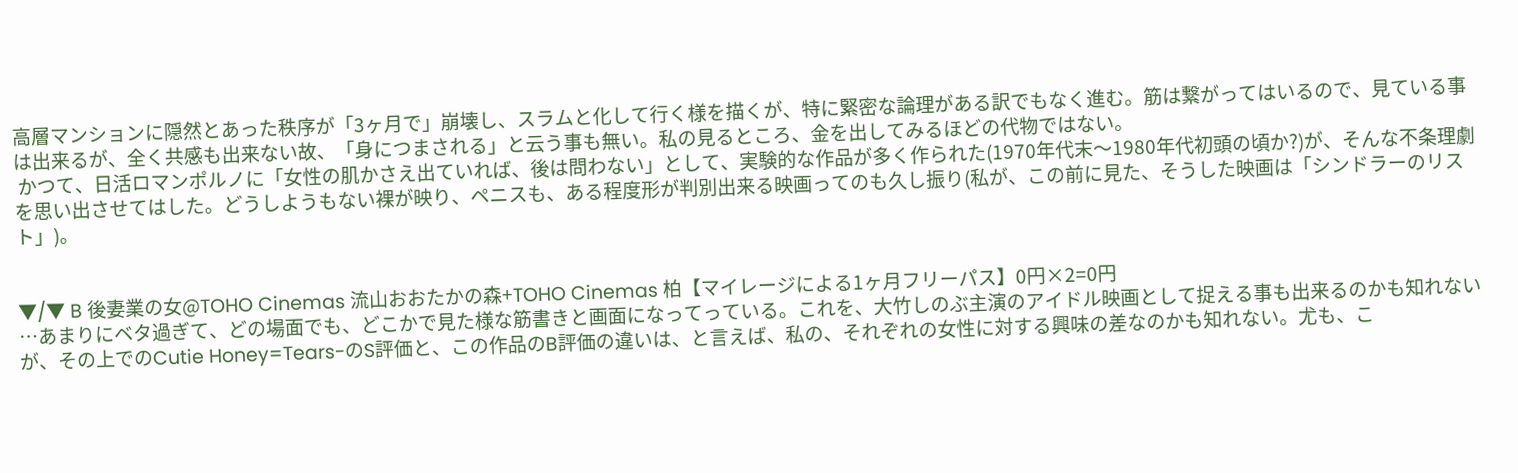高層マンションに隠然とあった秩序が「3ヶ月で」崩壊し、スラムと化して行く様を描くが、特に緊密な論理がある訳でもなく進む。筋は繋がってはいるので、見ている事は出来るが、全く共感も出来ない故、「身につまされる」と云う事も無い。私の見るところ、金を出してみるほどの代物ではない。
 かつて、日活ロマンポルノに「女性の肌かさえ出ていれば、後は問わない」として、実験的な作品が多く作られた(1970年代末〜1980年代初頭の頃か?)が、そんな不条理劇を思い出させてはした。どうしようもない裸が映り、ペニスも、ある程度形が判別出来る映画ってのも久し振り(私が、この前に見た、そうした映画は「シンドラーのリスト」)。


▼/▼ B 後妻業の女@TOHO Cinemas 流山おおたかの森+TOHO Cinemas 柏【マイレージによる1ヶ月フリーパス】0円×2=0円
…あまりにベタ過ぎて、どの場面でも、どこかで見た様な筋書きと画面になってっている。これを、大竹しのぶ主演のアイドル映画として捉える事も出来るのかも知れないが、その上でのCutie Honey=Tears-のS評価と、この作品のB評価の違いは、と言えば、私の、それぞれの女性に対する興味の差なのかも知れない。尤も、こ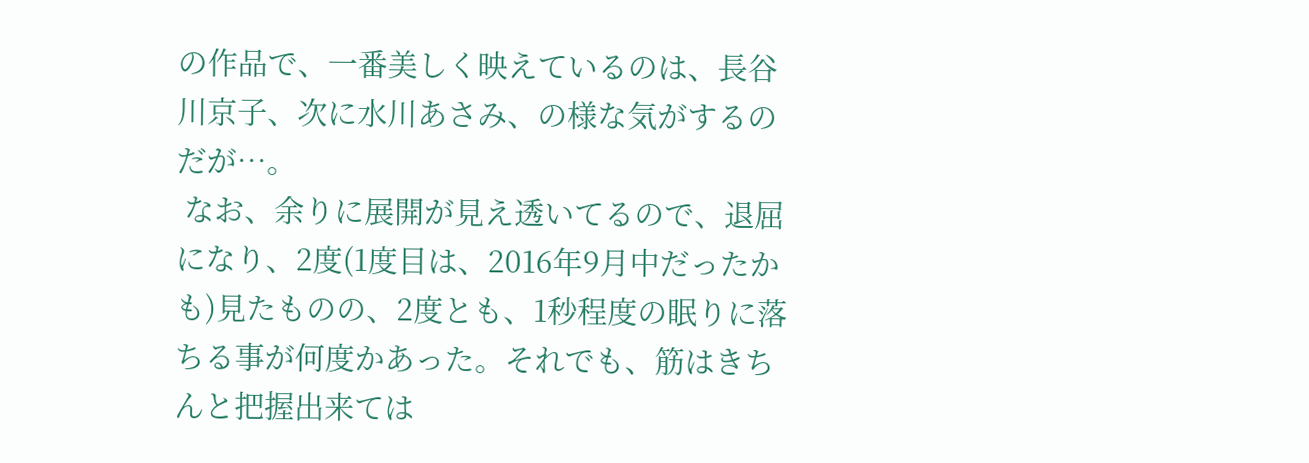の作品で、一番美しく映えているのは、長谷川京子、次に水川あさみ、の様な気がするのだが…。
 なお、余りに展開が見え透いてるので、退屈になり、2度(1度目は、2016年9月中だったかも)見たものの、2度とも、1秒程度の眠りに落ちる事が何度かあった。それでも、筋はきちんと把握出来ては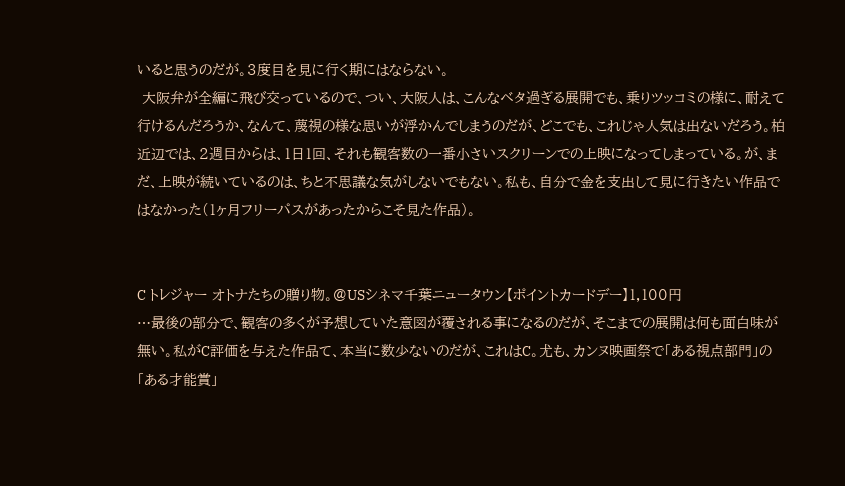いると思うのだが。3度目を見に行く期にはならない。
 大阪弁が全編に飛び交っているので、つい、大阪人は、こんなベタ過ぎる展開でも、乗りツッコミの様に、耐えて行けるんだろうか、なんて、蔑視の様な思いが浮かんでしまうのだが、どこでも、これじゃ人気は出ないだろう。柏近辺では、2週目からは、1日1回、それも観客数の一番小さいスクリーンでの上映になってしまっている。が、まだ、上映が続いているのは、ちと不思議な気がしないでもない。私も、自分で金を支出して見に行きたい作品ではなかった(1ヶ月フリーパスがあったからこそ見た作品)。


C トレジャー オトナたちの贈り物。@USシネマ千葉ニュータウン【ポイントカードデー】1,100円
…最後の部分で、観客の多くが予想していた意図が覆される事になるのだが、そこまでの展開は何も面白味が無い。私がC評価を与えた作品て、本当に数少ないのだが、これはC。尤も、カンヌ映画祭で「ある視点部門」の「ある才能賞」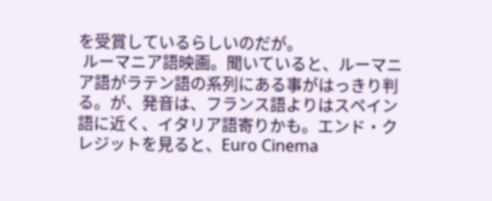を受賞しているらしいのだが。
 ルーマニア語映画。聞いていると、ルーマニア語がラテン語の系列にある事がはっきり判る。が、発音は、フランス語よりはスペイン語に近く、イタリア語寄りかも。エンド・クレジットを見ると、Euro Cinema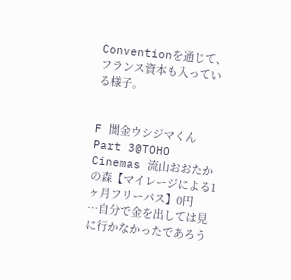Conventionを通じて、フランス資本も入っている様子。


F 闇金ウシジマくん Part 3@TOHO Cinemas 流山おおたかの森【マイレージによる1ヶ月フリーパス】0円
…自分で金を出しては見に行かなかったであろう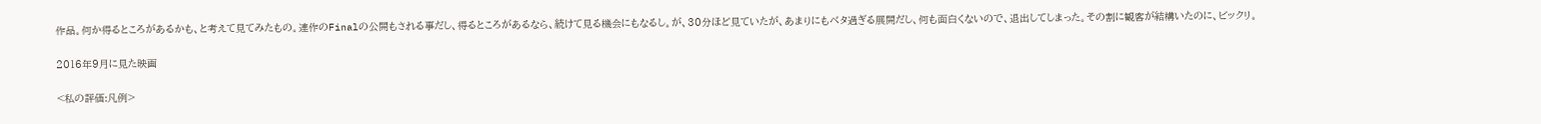作品。何か得るところがあるかも、と考えて見てみたもの。連作のFinalの公開もされる事だし、得るところがあるなら、続けて見る機会にもなるし。が、30分ほど見ていたが、あまりにもベタ過ぎる展開だし、何も面白くないので、退出してしまった。その割に観客が結構いたのに、ビックリ。

2016年9月に見た映画

<私の評価:凡例>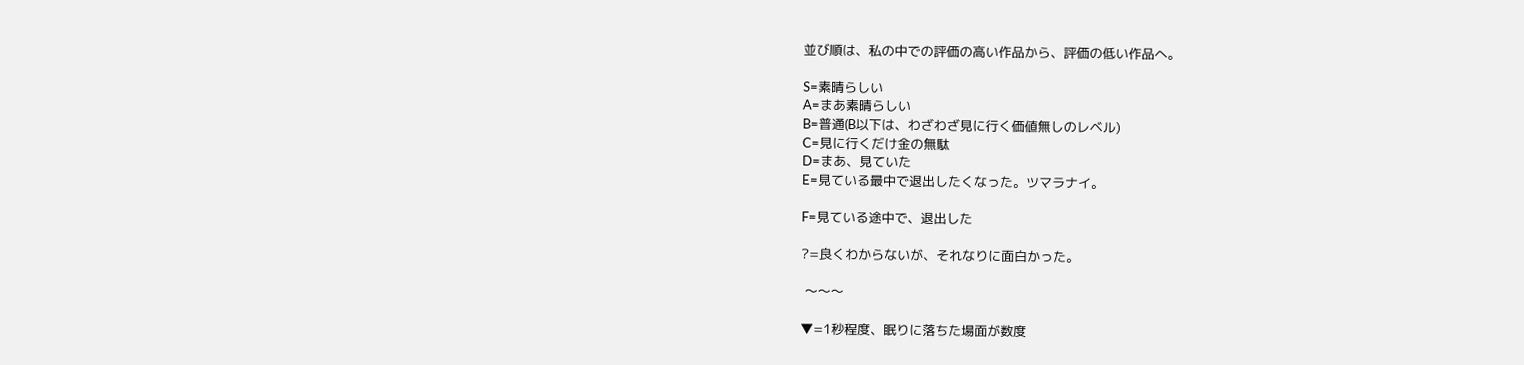並び順は、私の中での評価の高い作品から、評価の低い作品へ。

S=素晴らしい
A=まあ素晴らしい
B=普通(B以下は、わざわざ見に行く価値無しのレベル)
C=見に行くだけ金の無駄
D=まあ、見ていた
E=見ている最中で退出したくなった。ツマラナイ。

F=見ている途中で、退出した

?=良くわからないが、それなりに面白かった。

 〜〜〜

▼=1秒程度、眠りに落ちた場面が数度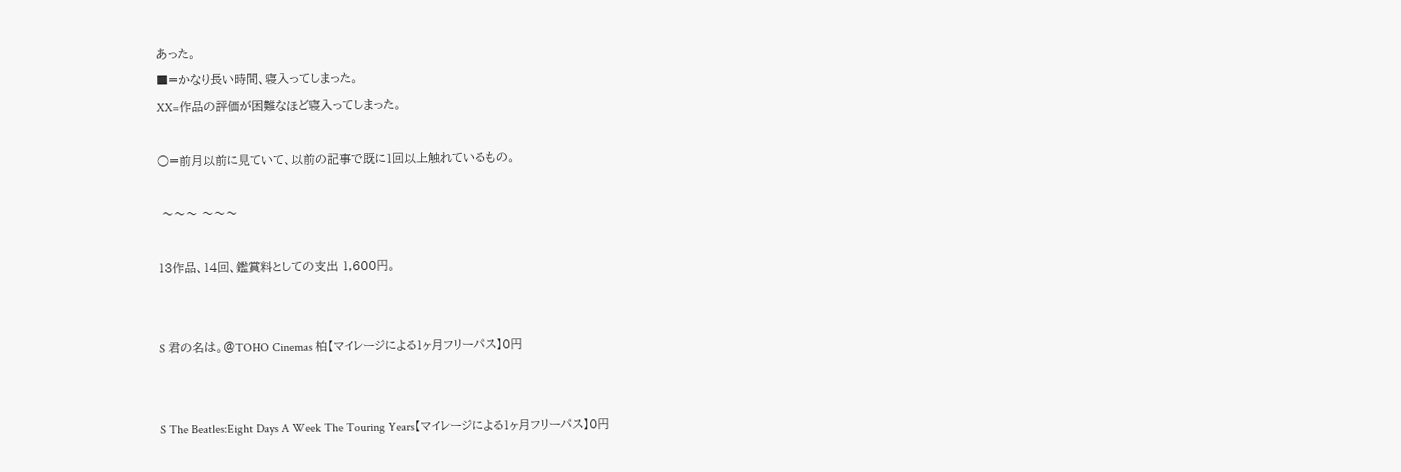あった。
■=かなり長い時間、寝入ってしまった。
XX=作品の評価が困難なほど寝入ってしまった。

○=前月以前に見ていて、以前の記事で既に1回以上触れているもの。

 〜〜〜 〜〜〜

13作品、14回、鑑賞料としての支出 1,600円。


S 君の名は。@TOHO Cinemas 柏【マイレージによる1ヶ月フリーパス】0円


S The Beatles:Eight Days A Week The Touring Years【マイレージによる1ヶ月フリーパス】0円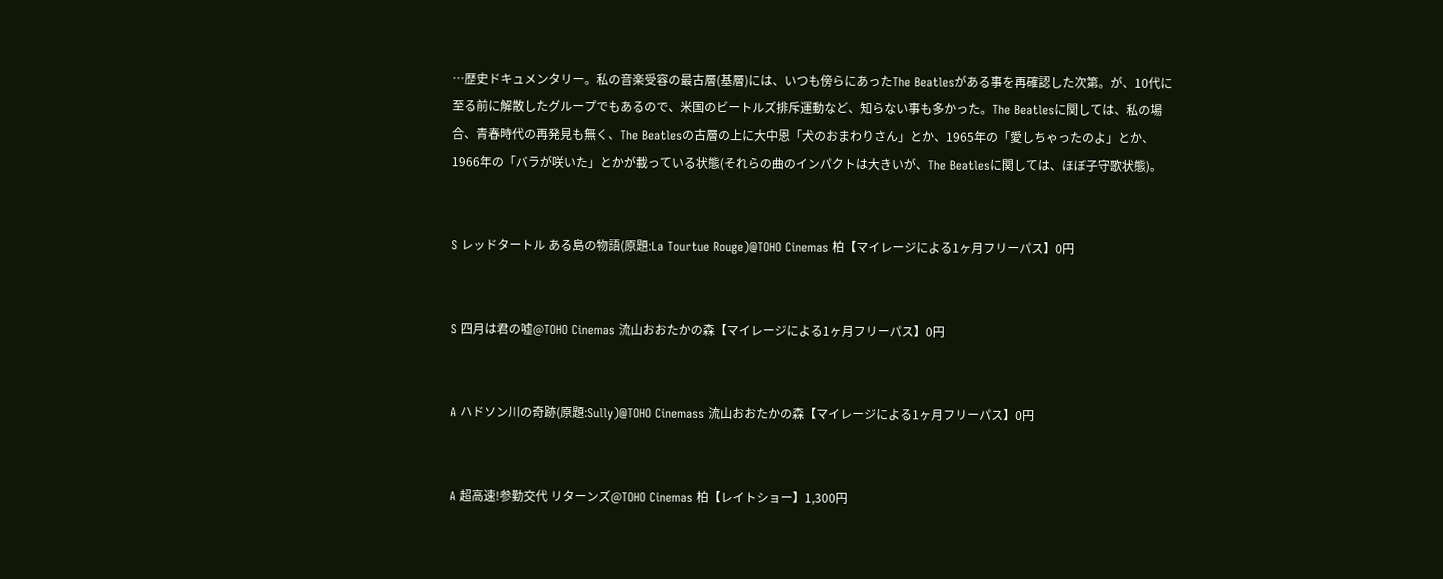…歴史ドキュメンタリー。私の音楽受容の最古層(基層)には、いつも傍らにあったThe Beatlesがある事を再確認した次第。が、10代に至る前に解散したグループでもあるので、米国のビートルズ排斥運動など、知らない事も多かった。The Beatlesに関しては、私の場合、青春時代の再発見も無く、The Beatlesの古層の上に大中恩「犬のおまわりさん」とか、1965年の「愛しちゃったのよ」とか、1966年の「バラが咲いた」とかが載っている状態(それらの曲のインパクトは大きいが、The Beatlesに関しては、ほぼ子守歌状態)。


S レッドタートル ある島の物語(原題:La Tourtue Rouge)@TOHO Cinemas 柏【マイレージによる1ヶ月フリーパス】0円


S 四月は君の嘘@TOHO Cinemas 流山おおたかの森【マイレージによる1ヶ月フリーパス】0円


A ハドソン川の奇跡(原題:Sully)@TOHO Cinemass 流山おおたかの森【マイレージによる1ヶ月フリーパス】0円


A 超高速!参勤交代 リターンズ@TOHO Cinemas 柏【レイトショー】1,300円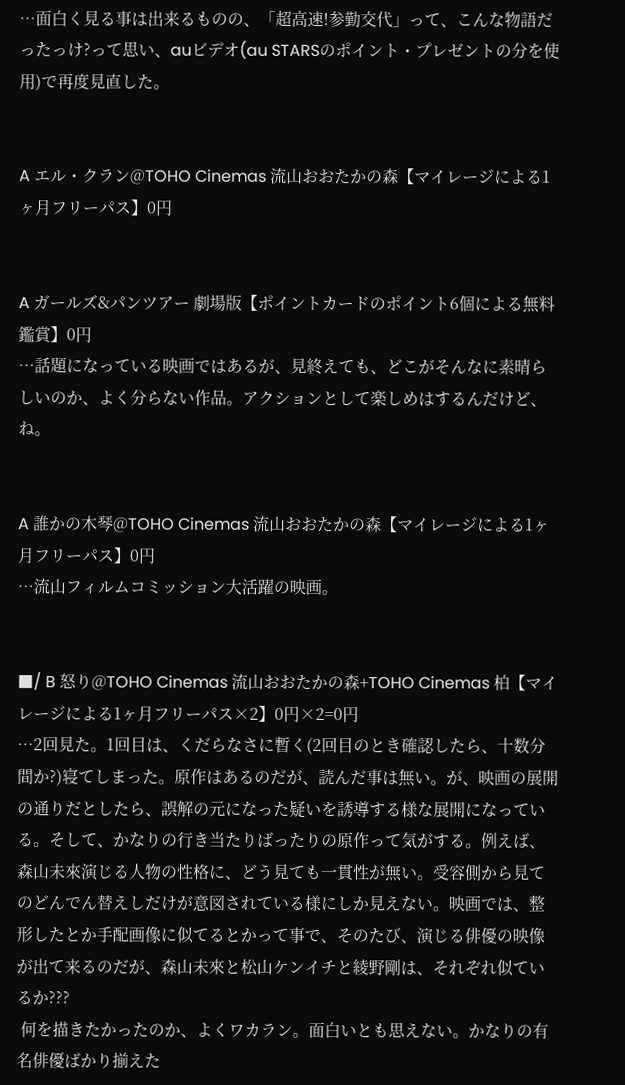…面白く見る事は出来るものの、「超高速!参勤交代」って、こんな物語だったっけ?って思い、auビデオ(au STARSのポイント・プレゼントの分を使用)で再度見直した。


A エル・クラン@TOHO Cinemas 流山おおたかの森【マイレージによる1ヶ月フリーパス】0円


A ガールズ&パンツアー 劇場版【ポイントカードのポイント6個による無料鑑賞】0円
…話題になっている映画ではあるが、見終えても、どこがそんなに素晴らしいのか、よく分らない作品。アクションとして楽しめはするんだけど、ね。


A 誰かの木琴@TOHO Cinemas 流山おおたかの森【マイレージによる1ヶ月フリーパス】0円
…流山フィルムコミッション大活躍の映画。


■/ B 怒り@TOHO Cinemas 流山おおたかの森+TOHO Cinemas 柏【マイレージによる1ヶ月フリーパス×2】0円×2=0円
…2回見た。1回目は、くだらなさに暫く(2回目のとき確認したら、十数分間か?)寝てしまった。原作はあるのだが、読んだ事は無い。が、映画の展開の通りだとしたら、誤解の元になった疑いを誘導する様な展開になっている。そして、かなりの行き当たりばったりの原作って気がする。例えば、森山未來演じる人物の性格に、どう見ても一貫性が無い。受容側から見てのどんでん替えしだけが意図されている様にしか見えない。映画では、整形したとか手配画像に似てるとかって事で、そのたび、演じる俳優の映像が出て来るのだが、森山未來と松山ケンイチと綾野剛は、それぞれ似ているか???
 何を描きたかったのか、よくワカラン。面白いとも思えない。かなりの有名俳優ばかり揃えた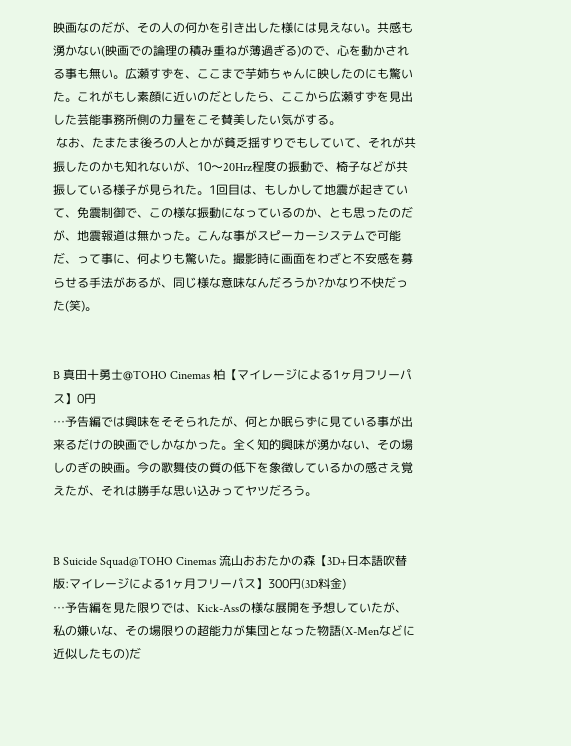映画なのだが、その人の何かを引き出した様には見えない。共感も湧かない(映画での論理の積み重ねが薄過ぎる)ので、心を動かされる事も無い。広瀬すずを、ここまで芋姉ちゃんに映したのにも驚いた。これがもし素顔に近いのだとしたら、ここから広瀬すずを見出した芸能事務所側の力量をこそ賛美したい気がする。
 なお、たまたま後ろの人とかが貧乏揺すりでもしていて、それが共振したのかも知れないが、10〜20Hrz程度の振動で、椅子などが共振している様子が見られた。1回目は、もしかして地震が起きていて、免震制御で、この様な振動になっているのか、とも思ったのだが、地震報道は無かった。こんな事がスピーカーシステムで可能だ、って事に、何よりも驚いた。撮影時に画面をわざと不安感を募らせる手法があるが、同じ様な意味なんだろうか?かなり不快だった(笑)。


B 真田十勇士@TOHO Cinemas 柏【マイレージによる1ヶ月フリーパス】0円
…予告編では興味をそそられたが、何とか眠らずに見ている事が出来るだけの映画でしかなかった。全く知的興味が湧かない、その場しのぎの映画。今の歌舞伎の質の低下を象徴しているかの感さえ覚えたが、それは勝手な思い込みってヤツだろう。


B Suicide Squad@TOHO Cinemas 流山おおたかの森【3D+日本語吹替版:マイレージによる1ヶ月フリーパス】300円(3D料金)
…予告編を見た限りでは、Kick-Assの様な展開を予想していたが、私の嫌いな、その場限りの超能力が集団となった物語(X-Menなどに近似したもの)だ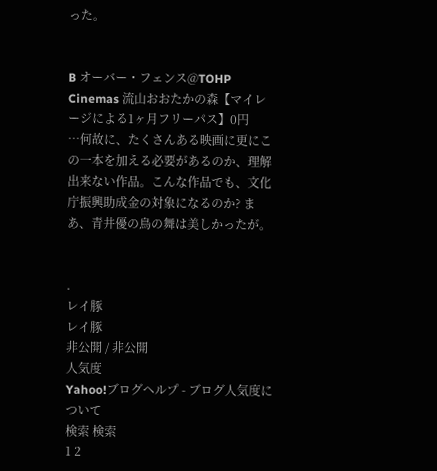った。


B オーバー・フェンス@TOHP Cinemas 流山おおたかの森【マイレージによる1ヶ月フリーパス】0円
…何故に、たくさんある映画に更にこの一本を加える必要があるのか、理解出来ない作品。こんな作品でも、文化庁振興助成金の対象になるのか? まあ、青井優の鳥の舞は美しかったが。


.
レイ豚
レイ豚
非公開 / 非公開
人気度
Yahoo!ブログヘルプ - ブログ人気度について
検索 検索
1 2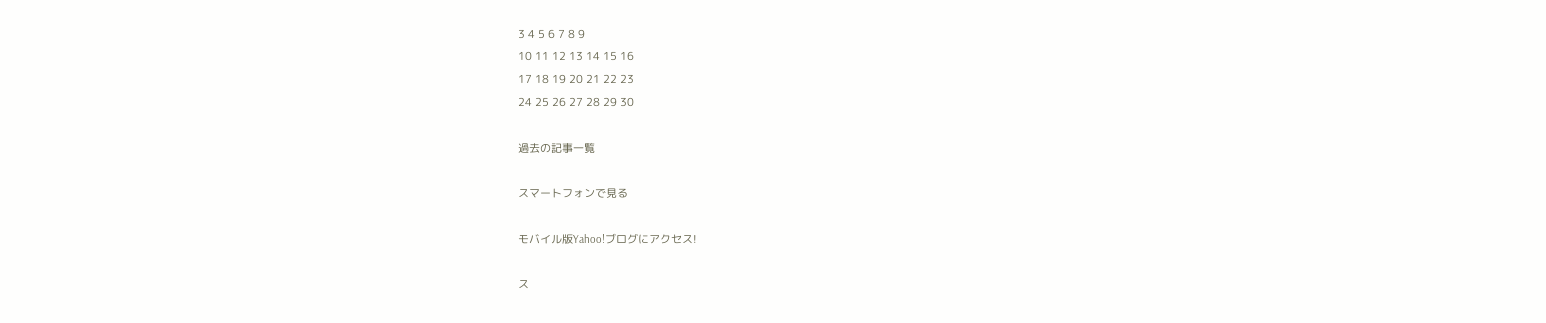3 4 5 6 7 8 9
10 11 12 13 14 15 16
17 18 19 20 21 22 23
24 25 26 27 28 29 30

過去の記事一覧

スマートフォンで見る

モバイル版Yahoo!ブログにアクセス!

ス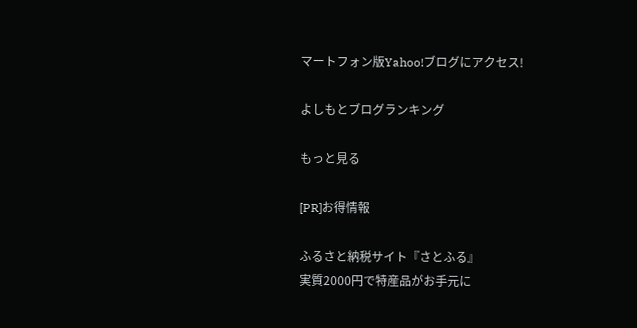マートフォン版Yahoo!ブログにアクセス!

よしもとブログランキング

もっと見る

[PR]お得情報

ふるさと納税サイト『さとふる』
実質2000円で特産品がお手元に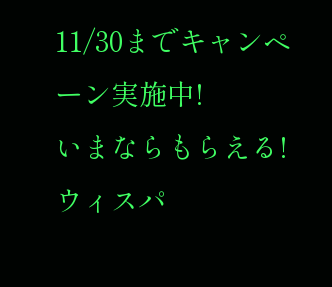11/30までキャンペーン実施中!
いまならもらえる!ウィスパ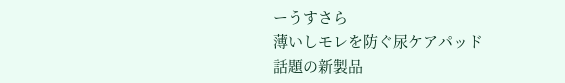ーうすさら
薄いしモレを防ぐ尿ケアパッド
話題の新製品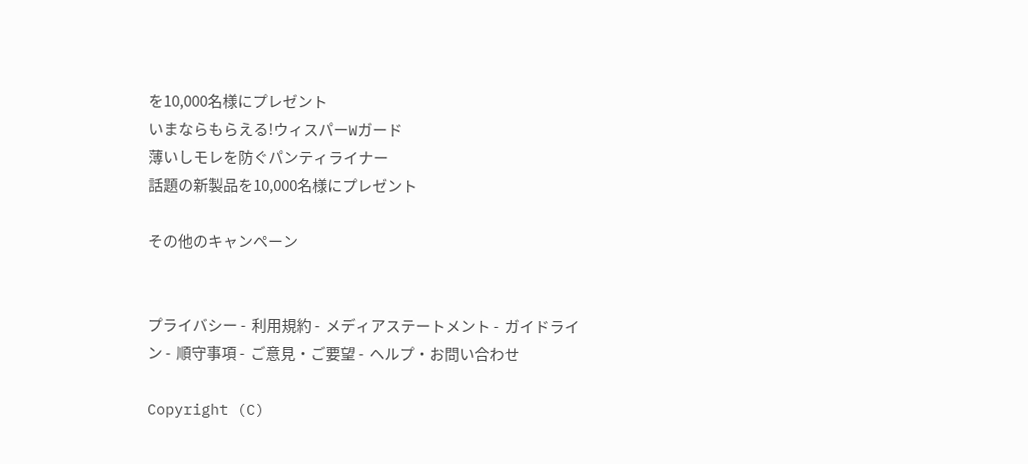を10,000名様にプレゼント
いまならもらえる!ウィスパーWガード
薄いしモレを防ぐパンティライナー
話題の新製品を10,000名様にプレゼント

その他のキャンペーン


プライバシー -  利用規約 -  メディアステートメント -  ガイドライン -  順守事項 -  ご意見・ご要望 -  ヘルプ・お問い合わせ

Copyright (C)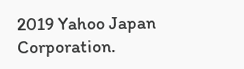2019 Yahoo Japan Corporation.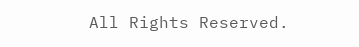All Rights Reserved.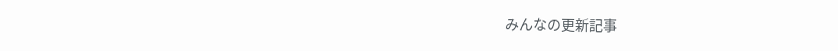みんなの更新記事